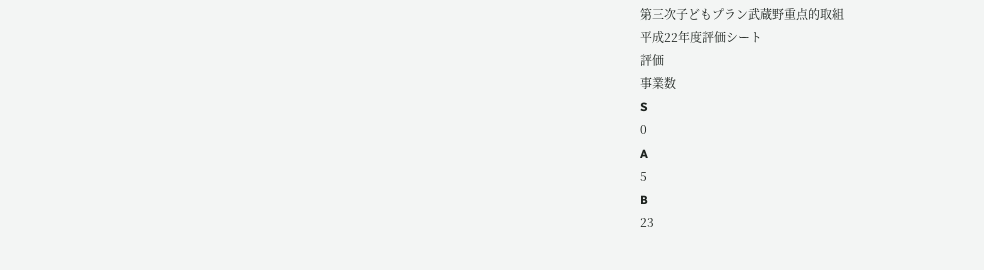第三次子どもプラン武蔵野重点的取組
平成22年度評価シート
評価
事業数
S
0
A
5
B
23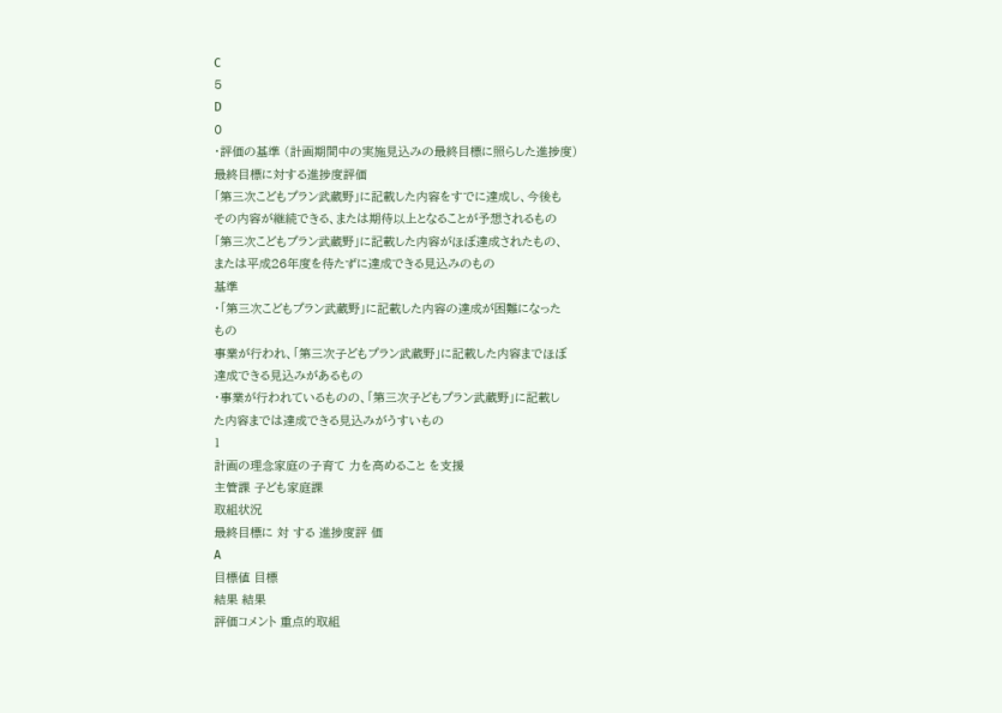C
5
D
0
・評価の基準 (計画期間中の実施見込みの最終目標に照らした進捗度)
最終目標に対する進捗度評価
「第三次こどもプラン武蔵野」に記載した内容をすでに達成し、今後も
その内容が継続できる、または期待以上となることが予想されるもの
「第三次こどもプラン武蔵野」に記載した内容がほぼ達成されたもの、
または平成26年度を待たずに達成できる見込みのもの
基準
・「第三次こどもプラン武蔵野」に記載した内容の達成が困難になった
もの
事業が行われ、「第三次子どもプラン武蔵野」に記載した内容までほぼ
達成できる見込みがあるもの
・事業が行われているものの、「第三次子どもプラン武蔵野」に記載し
た内容までは達成できる見込みがうすいもの
1
計画の理念家庭の子育て 力を高めること を支援
主管課 子ども家庭課
取組状況
最終目標に 対 する 進捗度評 価
A
目標値 目標
結果 結果
評価コメント 重点的取組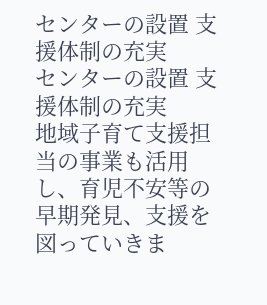センターの設置 支援体制の充実
センターの設置 支援体制の充実
地域子育て支援担当の事業も活用し、育児不安等の早期発見、支援を図っていきま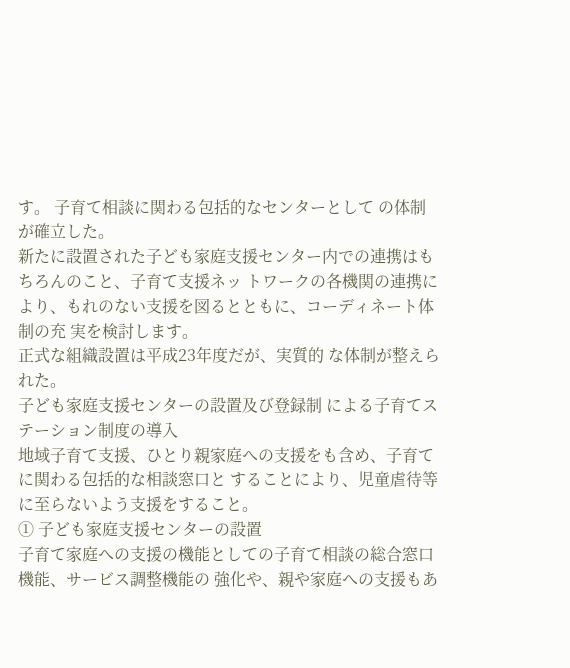す。 子育て相談に関わる包括的なセンターとして の体制が確立した。
新たに設置された子ども家庭支援センター内での連携はもちろんのこと、子育て支援ネッ トワークの各機関の連携により、もれのない支援を図るとともに、コーディネート体制の充 実を検討します。
正式な組織設置は平成23年度だが、実質的 な体制が整えられた。
子ども家庭支援センターの設置及び登録制 による子育てステーション制度の導入
地域子育て支援、ひとり親家庭への支援をも含め、子育てに関わる包括的な相談窓口と することにより、児童虐待等に至らないよう支援をすること。
① 子ども家庭支援センターの設置
子育て家庭への支援の機能としての子育て相談の総合窓口機能、サービス調整機能の 強化や、親や家庭への支援もあ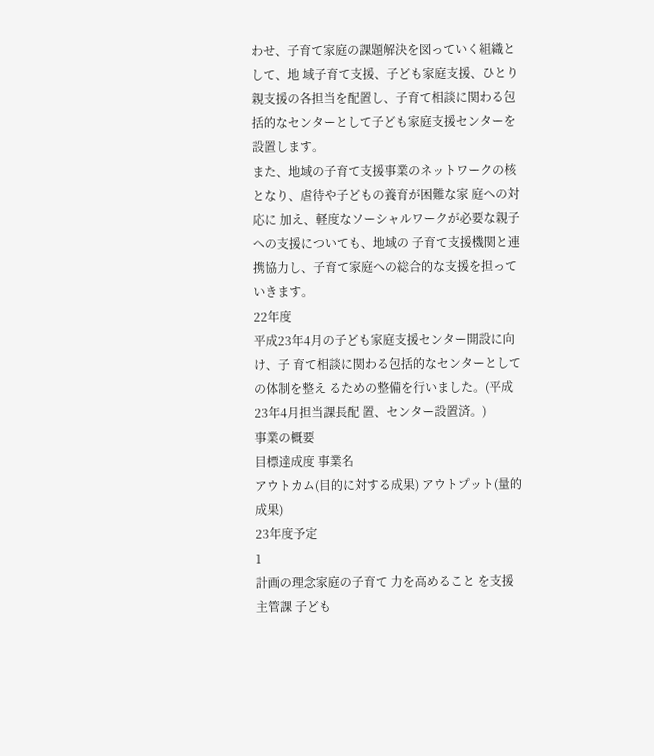わせ、子育て家庭の課題解決を図っていく組織として、地 域子育て支援、子ども家庭支援、ひとり親支援の各担当を配置し、子育て相談に関わる包 括的なセンターとして子ども家庭支援センターを設置します。
また、地域の子育て支援事業のネットワークの核となり、虐待や子どもの養育が困難な家 庭への対応に 加え、軽度なソーシャルワークが必要な親子への支援についても、地域の 子育て支援機関と連携協力し、子育て家庭への総合的な支援を担っていきます。
22年度
平成23年4月の子ども家庭支援センター開設に向け、子 育て相談に関わる包括的なセンターとしての体制を整え るための整備を行いました。(平成23年4月担当課長配 置、センター設置済。)
事業の概要
目標達成度 事業名
アウトカム(目的に対する成果) アウトプット(量的成果)
23年度予定
1
計画の理念家庭の子育て 力を高めること を支援
主管課 子ども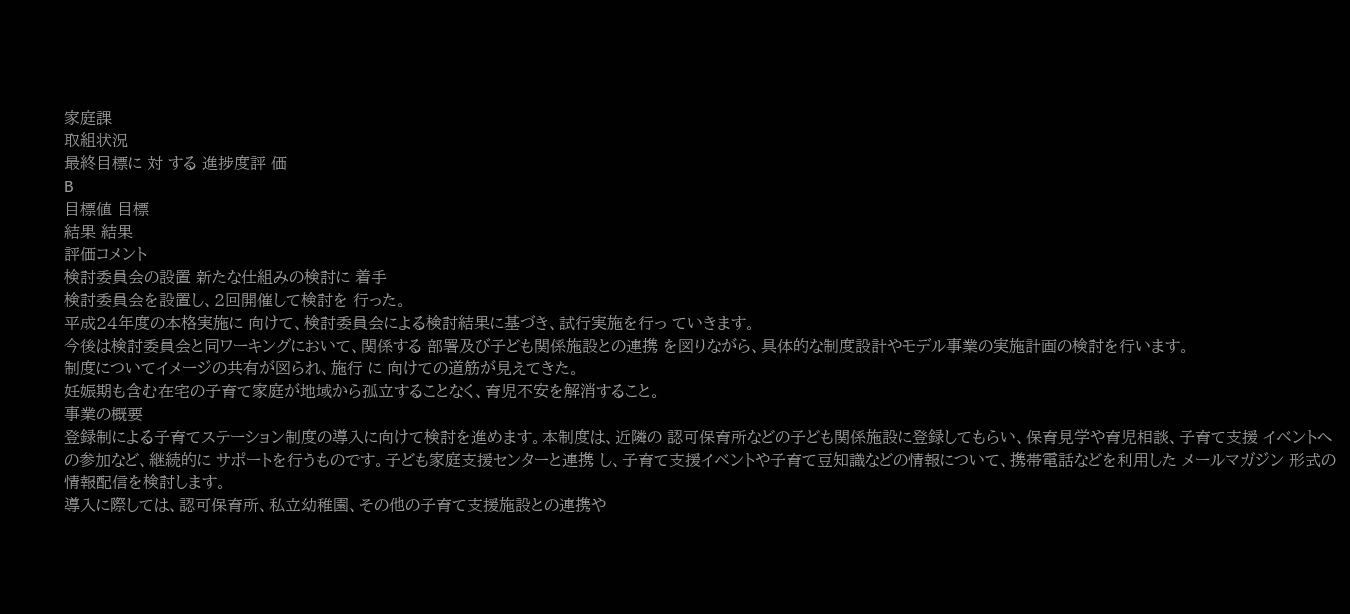家庭課
取組状況
最終目標に 対 する 進捗度評 価
B
目標値 目標
結果 結果
評価コメント
検討委員会の設置 新たな仕組みの検討に 着手
検討委員会を設置し、2回開催して検討を 行った。
平成24年度の本格実施に 向けて、検討委員会による検討結果に基づき、試行実施を行っ ていきます。
今後は検討委員会と同ワーキングにおいて、関係する 部署及び子ども関係施設との連携 を図りながら、具体的な制度設計やモデル事業の実施計画の検討を行います。
制度についてイメージの共有が図られ、施行 に 向けての道筋が見えてきた。
妊娠期も含む在宅の子育て家庭が地域から孤立することなく、育児不安を解消すること。
事業の概要
登録制による子育てステーション制度の導入に向けて検討を進めます。本制度は、近隣の 認可保育所などの子ども関係施設に登録してもらい、保育見学や育児相談、子育て支援 イベントへの参加など、継続的に サポートを行うものです。子ども家庭支援センターと連携 し、子育て支援イベントや子育て豆知識などの情報について、携帯電話などを利用した メールマガジン 形式の情報配信を検討します。
導入に際しては、認可保育所、私立幼稚園、その他の子育て支援施設との連携や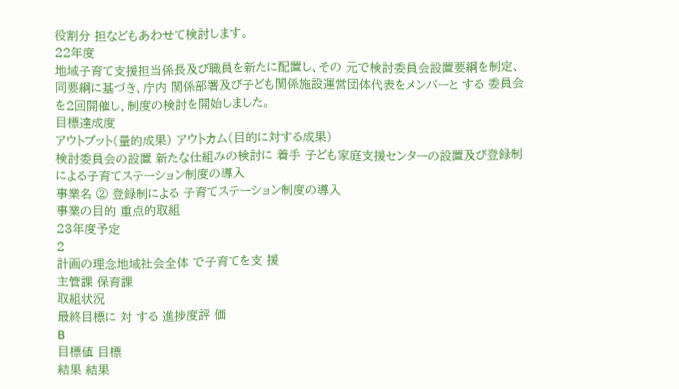役割分 担などもあわせて検討します。
22年度
地域子育て支援担当係長及び職員を新たに配置し、その 元で検討委員会設置要綱を制定、同要綱に基づき、庁内 関係部署及び子ども関係施設運営団体代表をメンバーと する 委員会を2回開催し、制度の検討を開始しました。
目標達成度
アウトプット(量的成果) アウトカム(目的に対する成果)
検討委員会の設置 新たな仕組みの検討に 着手 子ども家庭支援センターの設置及び登録制
による子育てステーション制度の導入
事業名 ② 登録制による 子育てステーション制度の導入
事業の目的 重点的取組
23年度予定
2
計画の理念地域社会全体 で子育てを支 援
主管課 保育課
取組状況
最終目標に 対 する 進捗度評 価
B
目標値 目標
結果 結果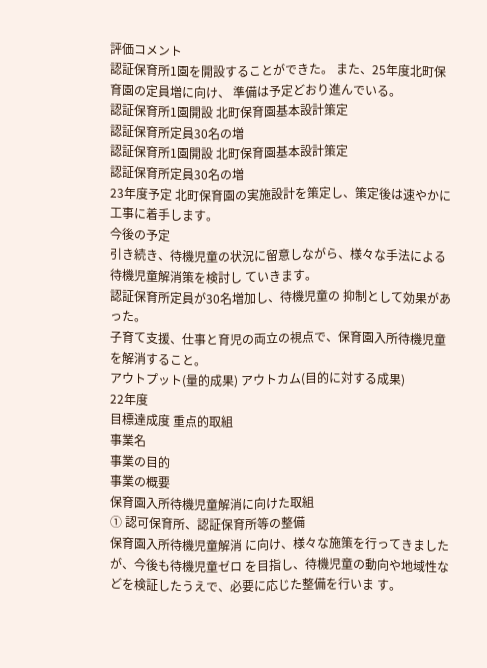評価コメント
認証保育所1園を開設することができた。 また、25年度北町保育園の定員増に向け、 準備は予定どおり進んでいる。
認証保育所1園開設 北町保育園基本設計策定
認証保育所定員30名の増
認証保育所1園開設 北町保育園基本設計策定
認証保育所定員30名の増
23年度予定 北町保育園の実施設計を策定し、策定後は速やかに 工事に着手します。
今後の予定
引き続き、待機児童の状況に留意しながら、様々な手法による 待機児童解消策を検討し ていきます。
認証保育所定員が30名増加し、待機児童の 抑制として効果があった。
子育て支援、仕事と育児の両立の視点で、保育園入所待機児童を解消すること。
アウトプット(量的成果) アウトカム(目的に対する成果)
22年度
目標達成度 重点的取組
事業名
事業の目的
事業の概要
保育園入所待機児童解消に向けた取組
① 認可保育所、認証保育所等の整備
保育園入所待機児童解消 に向け、様々な施策を行ってきましたが、今後も待機児童ゼロ を目指し、待機児童の動向や地域性などを検証したうえで、必要に応じた整備を行いま す。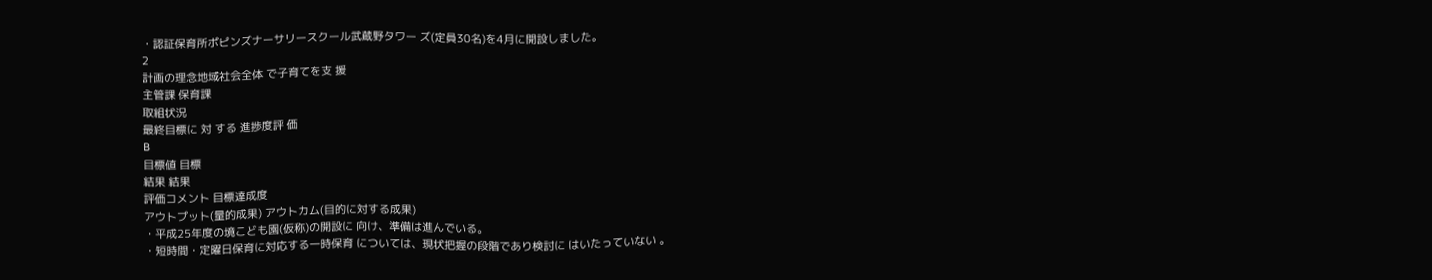・認証保育所ポピンズナーサリースクール武蔵野タワー ズ(定員30名)を4月に開設しました。
2
計画の理念地域社会全体 で子育てを支 援
主管課 保育課
取組状況
最終目標に 対 する 進捗度評 価
B
目標値 目標
結果 結果
評価コメント 目標達成度
アウトプット(量的成果) アウトカム(目的に対する成果)
・平成25年度の境こども園(仮称)の開設に 向け、準備は進んでいる。
・短時間・定曜日保育に対応する一時保育 については、現状把握の段階であり検討に はいたっていない 。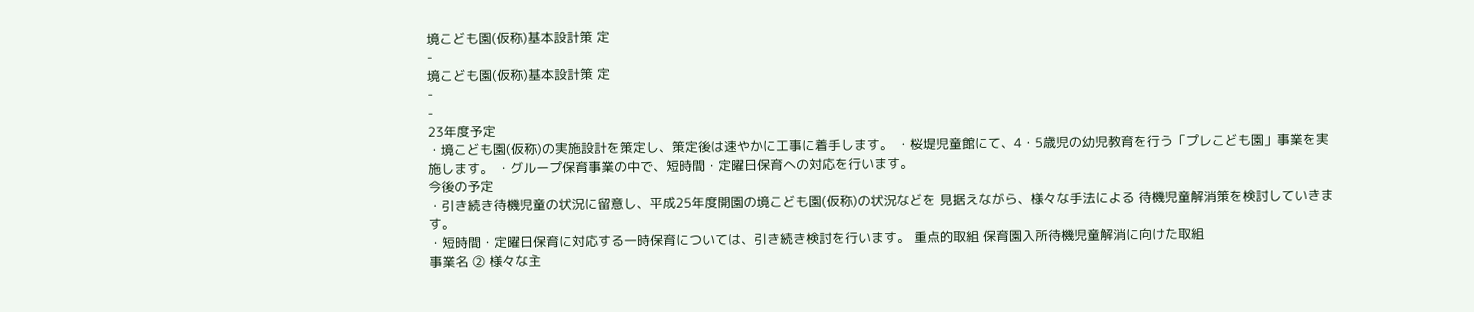境こども園(仮称)基本設計策 定
-
境こども園(仮称)基本設計策 定
-
-
23年度予定
・境こども園(仮称)の実施設計を策定し、策定後は速やかに工事に着手します。 ・桜堤児童館にて、4・5歳児の幼児教育を行う「プレこども園」事業を実施します。 ・グループ保育事業の中で、短時間・定曜日保育への対応を行います。
今後の予定
・引き続き待機児童の状況に留意し、平成25年度開園の境こども園(仮称)の状況などを 見据えながら、様々な手法による 待機児童解消策を検討していきます。
・短時間・定曜日保育に対応する一時保育については、引き続き検討を行います。 重点的取組 保育園入所待機児童解消に向けた取組
事業名 ② 様々な主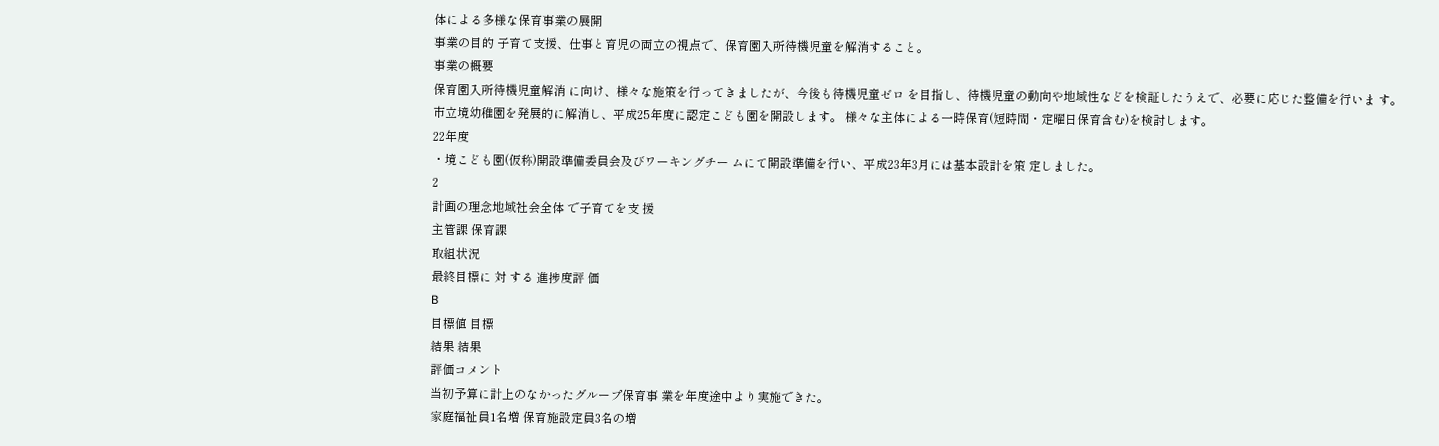体による多様な保育事業の展開
事業の目的 子育て支援、仕事と育児の両立の視点で、保育園入所待機児童を解消すること。
事業の概要
保育園入所待機児童解消 に向け、様々な施策を行ってきましたが、今後も待機児童ゼロ を目指し、待機児童の動向や地域性などを検証したうえで、必要に応じた整備を行いま す。
市立境幼稚園を発展的に解消し、平成25年度に認定こども園を開設します。 様々な主体による一時保育(短時間・定曜日保育含む)を検討します。
22年度
・境こども園(仮称)開設準備委員会及びワーキングチー ムにて開設準備を行い、平成23年3月には基本設計を策 定しました。
2
計画の理念地域社会全体 で子育てを支 援
主管課 保育課
取組状況
最終目標に 対 する 進捗度評 価
B
目標値 目標
結果 結果
評価コメント
当初予算に計上のなかったグループ保育事 業を年度途中より実施できた。
家庭福祉員1名増 保育施設定員3名の増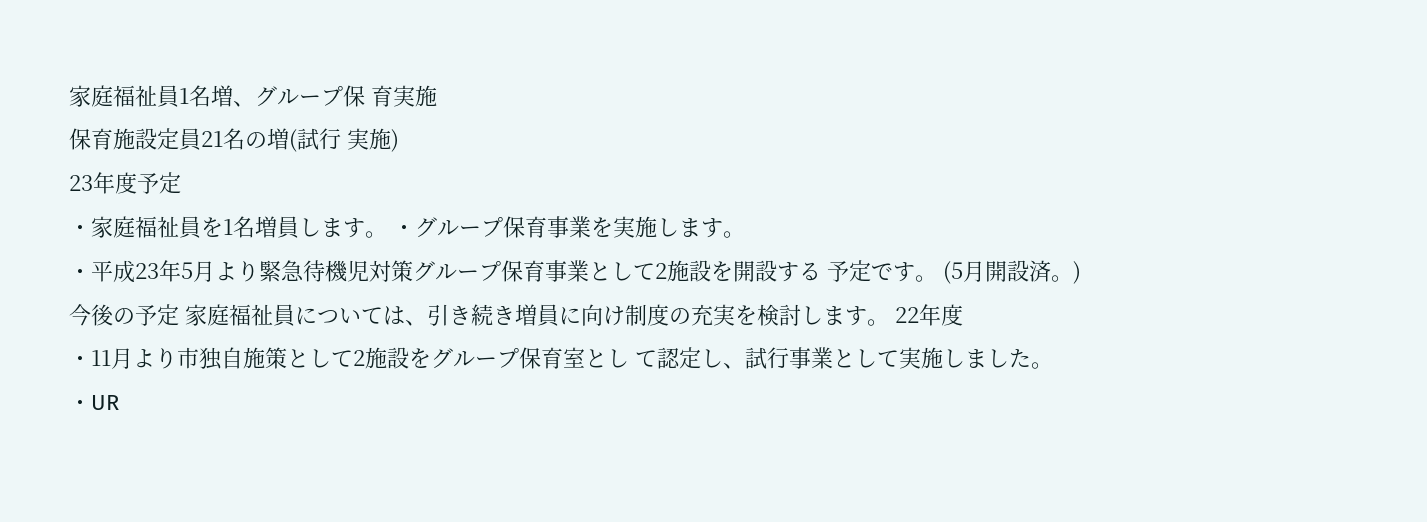家庭福祉員1名増、グループ保 育実施
保育施設定員21名の増(試行 実施)
23年度予定
・家庭福祉員を1名増員します。 ・グループ保育事業を実施します。
・平成23年5月より緊急待機児対策グループ保育事業として2施設を開設する 予定です。 (5月開設済。)
今後の予定 家庭福祉員については、引き続き増員に向け制度の充実を検討します。 22年度
・11月より市独自施策として2施設をグループ保育室とし て認定し、試行事業として実施しました。
・UR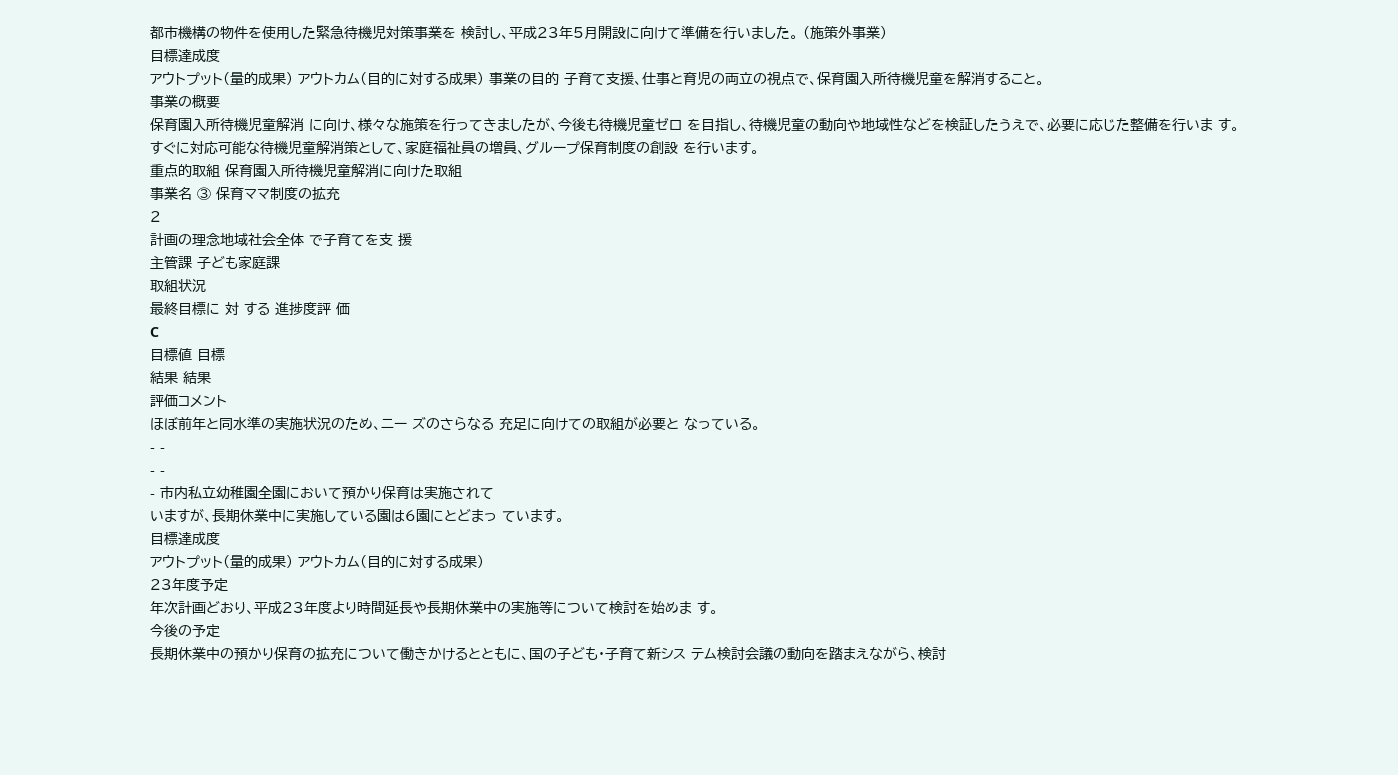都市機構の物件を使用した緊急待機児対策事業を 検討し、平成23年5月開設に向けて準備を行いました。 (施策外事業)
目標達成度
アウトプット(量的成果) アウトカム(目的に対する成果) 事業の目的 子育て支援、仕事と育児の両立の視点で、保育園入所待機児童を解消すること。
事業の概要
保育園入所待機児童解消 に向け、様々な施策を行ってきましたが、今後も待機児童ゼロ を目指し、待機児童の動向や地域性などを検証したうえで、必要に応じた整備を行いま す。
すぐに対応可能な待機児童解消策として、家庭福祉員の増員、グループ保育制度の創設 を行います。
重点的取組 保育園入所待機児童解消に向けた取組
事業名 ③ 保育ママ制度の拡充
2
計画の理念地域社会全体 で子育てを支 援
主管課 子ども家庭課
取組状況
最終目標に 対 する 進捗度評 価
C
目標値 目標
結果 結果
評価コメント
ほぼ前年と同水準の実施状況のため、ニー ズのさらなる 充足に向けての取組が必要と なっている。
- -
- -
- 市内私立幼稚園全園において預かり保育は実施されて
いますが、長期休業中に実施している園は6園にとどまっ ています。
目標達成度
アウトプット(量的成果) アウトカム(目的に対する成果)
23年度予定
年次計画どおり、平成23年度より時間延長や長期休業中の実施等について検討を始めま す。
今後の予定
長期休業中の預かり保育の拡充について働きかけるとともに、国の子ども・子育て新シス テム検討会議の動向を踏まえながら、検討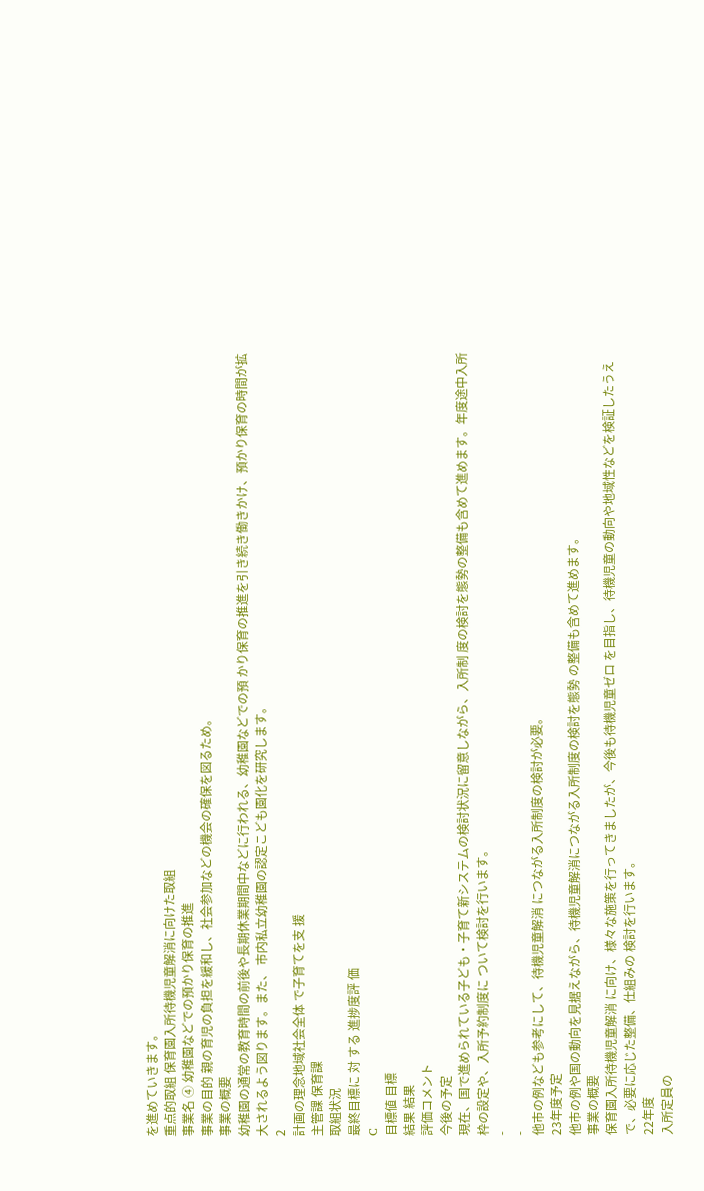を進めていきます。
重点的取組 保育園入所待機児童解消に向けた取組
事業名 ④ 幼稚園などでの預かり保育の推進
事業の目的 親の育児の負担を緩和し、社会参加などの機会の確保を図るため。
事業の概要
幼稚園の通常の教育時間の前後や長期休業期間中などに行われる、幼稚園などでの預 かり保育の推進を引き続き働きかけ、預かり保育の時間が拡大されるよう図ります。また、 市内私立幼稚園の認定こども園化を研究します。
2
計画の理念地域社会全体 で子育てを支 援
主管課 保育課
取組状況
最終目標に 対 する 進捗度評 価
C
目標値 目標
結果 結果
評価コメント
今後の予定
現在、国で進められている子ども・子育て新システムの検討状況に留意しながら、入所制 度の検討を態勢の整備も含めて進めます。年度途中入所枠の設定や、入所予約制度に ついて検討を行います。
-
-
他市の例なども参考にして、待機児童解消 につながる入所制度の検討が必要。
23年度予定
他市の例や国の動向を見据えながら、待機児童解消につながる入所制度の検討を態勢 の整備も含めて進めます。
事業の概要
保育園入所待機児童解消 に向け、様々な施策を行ってきましたが、今後も待機児童ゼロ を目指し、待機児童の動向や地域性などを検証したうえで、必要に応じた整備、仕組みの 検討を行います。
22年度
入所定員の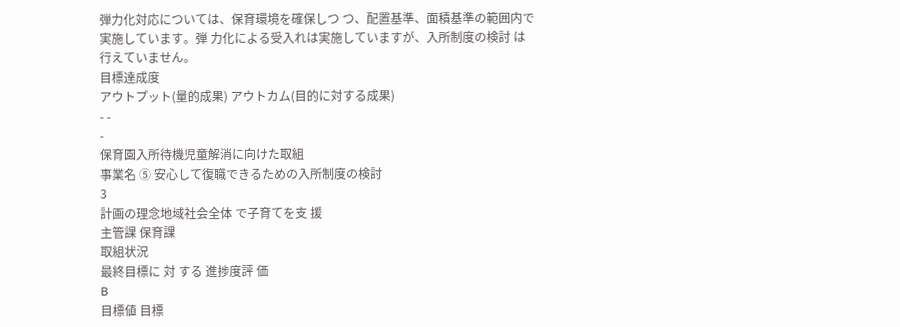弾力化対応については、保育環境を確保しつ つ、配置基準、面積基準の範囲内で実施しています。弾 力化による受入れは実施していますが、入所制度の検討 は行えていません。
目標達成度
アウトプット(量的成果) アウトカム(目的に対する成果)
- -
-
保育園入所待機児童解消に向けた取組
事業名 ⑤ 安心して復職できるための入所制度の検討
3
計画の理念地域社会全体 で子育てを支 援
主管課 保育課
取組状況
最終目標に 対 する 進捗度評 価
B
目標値 目標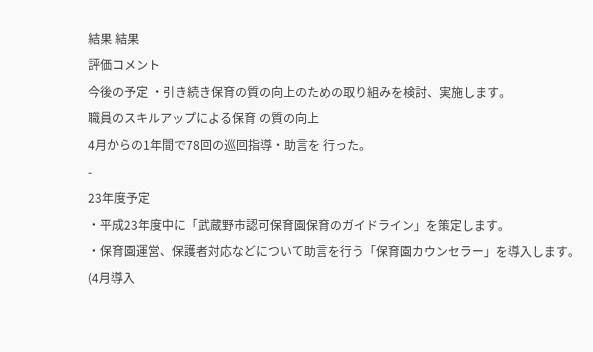結果 結果
評価コメント
今後の予定 ・引き続き保育の質の向上のための取り組みを検討、実施します。
職員のスキルアップによる保育 の質の向上
4月からの1年間で78回の巡回指導・助言を 行った。
-
23年度予定
・平成23年度中に「武蔵野市認可保育園保育のガイドライン」を策定します。
・保育園運営、保護者対応などについて助言を行う「保育園カウンセラー」を導入します。 (4月導入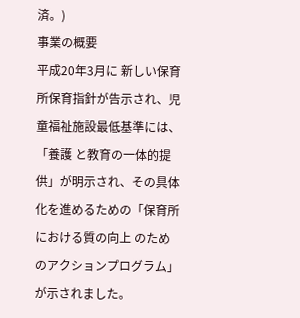済。)
事業の概要
平成20年3月に 新しい保育所保育指針が告示され、児童福祉施設最低基準には、「養護 と教育の一体的提供」が明示され、その具体化を進めるための「保育所における質の向上 のためのアクションプログラム」が示されました。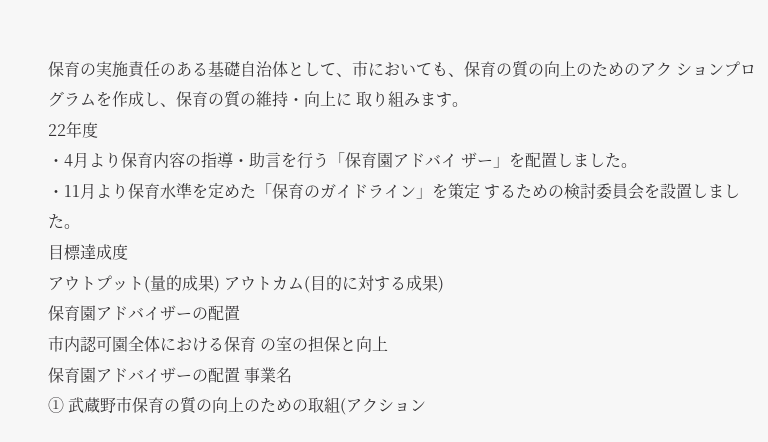保育の実施責任のある基礎自治体として、市においても、保育の質の向上のためのアク ションプログラムを作成し、保育の質の維持・向上に 取り組みます。
22年度
・4月より保育内容の指導・助言を行う「保育園アドバイ ザー」を配置しました。
・11月より保育水準を定めた「保育のガイドライン」を策定 するための検討委員会を設置しました。
目標達成度
アウトプット(量的成果) アウトカム(目的に対する成果)
保育園アドバイザーの配置
市内認可園全体における保育 の室の担保と向上
保育園アドバイザーの配置 事業名
① 武蔵野市保育の質の向上のための取組(アクション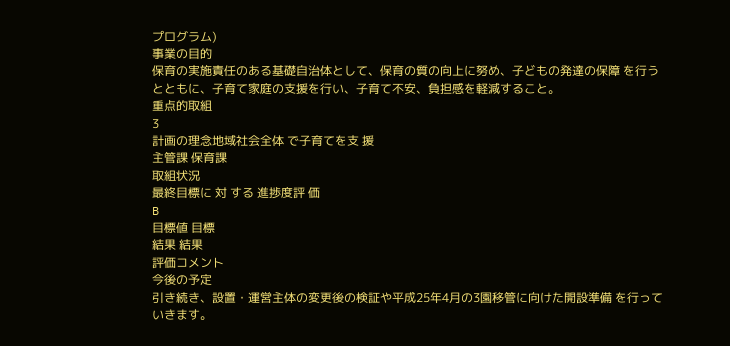プログラム)
事業の目的
保育の実施責任のある基礎自治体として、保育の質の向上に努め、子どもの発達の保障 を行うとともに、子育て家庭の支援を行い、子育て不安、負担感を軽減すること。
重点的取組
3
計画の理念地域社会全体 で子育てを支 援
主管課 保育課
取組状況
最終目標に 対 する 進捗度評 価
B
目標値 目標
結果 結果
評価コメント
今後の予定
引き続き、設置・運営主体の変更後の検証や平成25年4月の3園移管に向けた開設準備 を行っていきます。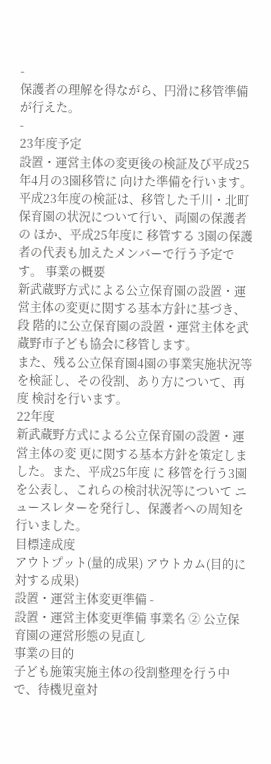-
保護者の理解を得ながら、円滑に移管準備 が行えた。
-
23年度予定
設置・運営主体の変更後の検証及び平成25年4月の3園移管に 向けた準備を行います。 平成23年度の検証は、移管した千川・北町保育園の状況について行い、両園の保護者の ほか、平成25年度に 移管する 3園の保護者の代表も加えたメンバーで行う予定です。 事業の概要
新武蔵野方式による公立保育園の設置・運営主体の変更に関する基本方針に基づき、段 階的に公立保育園の設置・運営主体を武蔵野市子ども協会に移管します。
また、残る公立保育園4園の事業実施状況等を検証し、その役割、あり方について、再度 検討を行います。
22年度
新武蔵野方式による公立保育園の設置・運営主体の変 更に関する基本方針を策定しました。また、平成25年度 に 移管を行う3園を公表し、これらの検討状況等について ニュースレターを発行し、保護者への周知を行いました。
目標達成度
アウトプット(量的成果) アウトカム(目的に対する成果)
設置・運営主体変更準備 -
設置・運営主体変更準備 事業名 ② 公立保育園の運営形態の見直し
事業の目的
子ども施策実施主体の役割整理を行う中で、待機児童対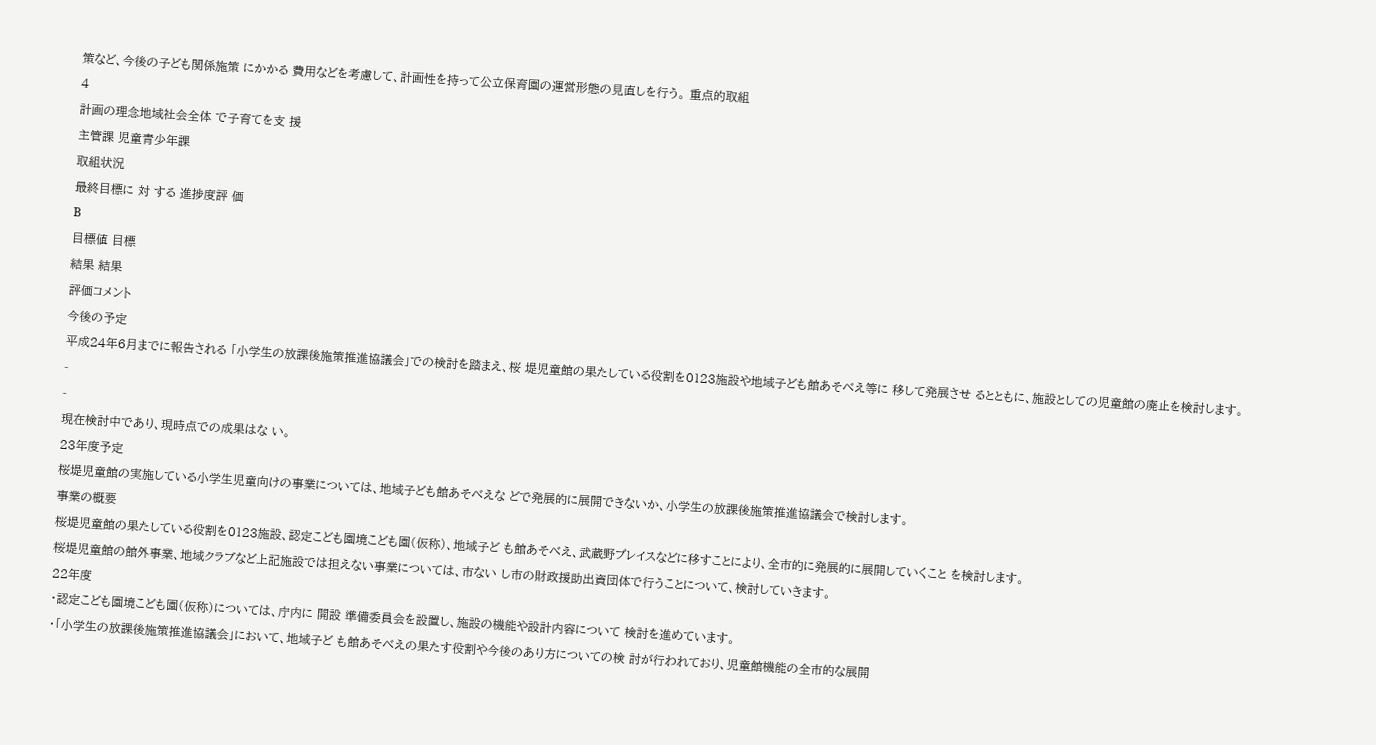策など、今後の子ども関係施策 にかかる 費用などを考慮して、計画性を持って公立保育園の運営形態の見直しを行う。 重点的取組
4
計画の理念地域社会全体 で子育てを支 援
主管課 児童青少年課
取組状況
最終目標に 対 する 進捗度評 価
B
目標値 目標
結果 結果
評価コメント
今後の予定
平成24年6月までに報告される 「小学生の放課後施策推進協議会」での検討を踏まえ、桜 堤児童館の果たしている役割を0123施設や地域子ども館あそべえ等に 移して発展させ るとともに、施設としての児童館の廃止を検討します。
-
-
現在検討中であり、現時点での成果はな い。
23年度予定
桜堤児童館の実施している小学生児童向けの事業については、地域子ども館あそべえな どで発展的に展開できないか、小学生の放課後施策推進協議会で検討します。
事業の概要
桜堤児童館の果たしている役割を0123施設、認定こども園境こども園(仮称)、地域子ど も館あそべえ、武蔵野プレイスなどに移すことにより、全市的に発展的に展開していくこと を検討します。
桜堤児童館の館外事業、地域クラブなど上記施設では担えない事業については、市ない し市の財政援助出資団体で行うことについて、検討していきます。
22年度
・認定こども園境こども園(仮称)については、庁内に 開設 準備委員会を設置し、施設の機能や設計内容について 検討を進めています。
・「小学生の放課後施策推進協議会」において、地域子ど も館あそべえの果たす役割や今後のあり方についての検 討が行われており、児童館機能の全市的な展開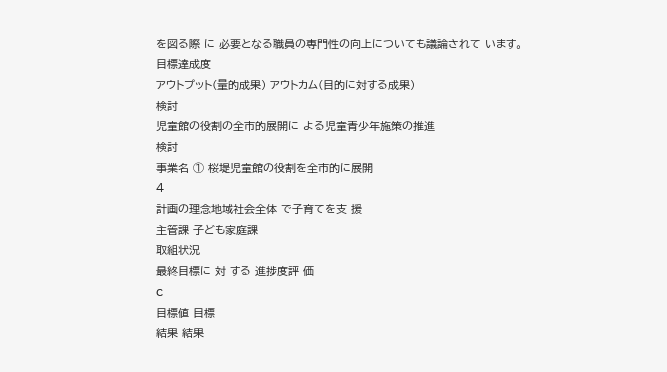を図る際 に 必要となる職員の専門性の向上についても議論されて います。
目標達成度
アウトプット(量的成果) アウトカム(目的に対する成果)
検討
児童館の役割の全市的展開に よる児童青少年施策の推進
検討
事業名 ① 桜堤児童館の役割を全市的に展開
4
計画の理念地域社会全体 で子育てを支 援
主管課 子ども家庭課
取組状況
最終目標に 対 する 進捗度評 価
C
目標値 目標
結果 結果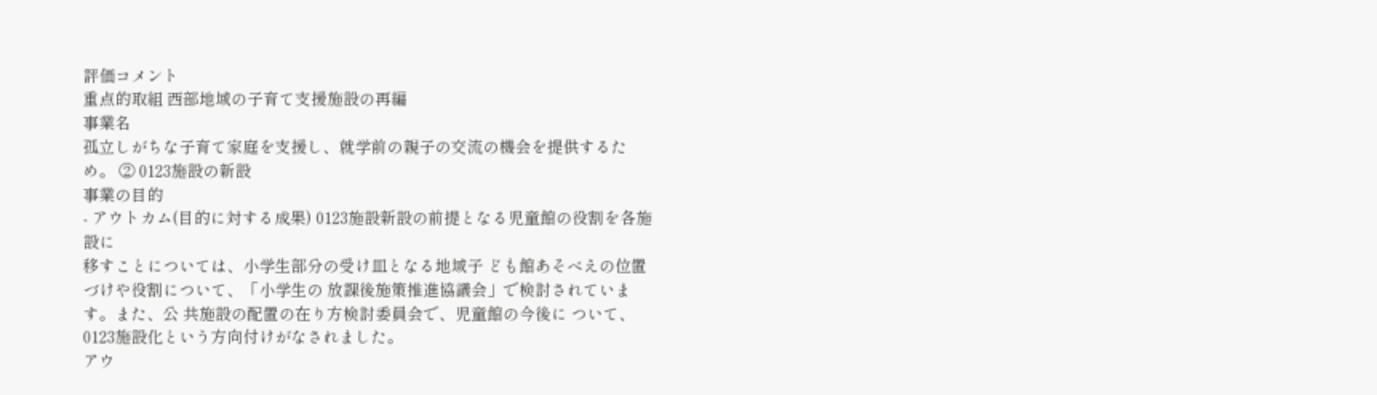評価コメント
重点的取組 西部地域の子育て支援施設の再編
事業名
孤立しがちな子育て家庭を支援し、就学前の親子の交流の機会を提供するため。 ② 0123施設の新設
事業の目的
- アウトカム(目的に対する成果) 0123施設新設の前提となる児童館の役割を各施設に
移すことについては、小学生部分の受け皿となる地域子 ども館あそべえの位置づけや役割について、「小学生の 放課後施策推進協議会」で検討されています。また、公 共施設の配置の在り方検討委員会で、児童館の今後に ついて、0123施設化という方向付けがなされました。
アウ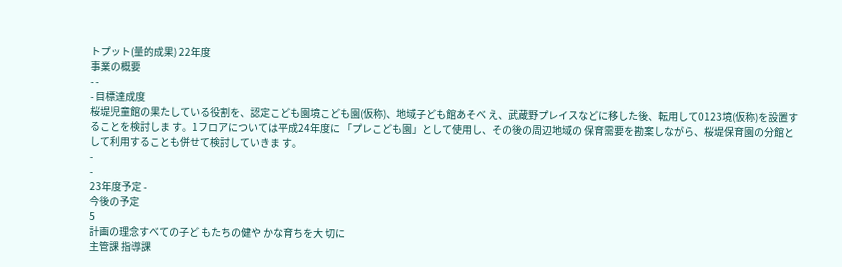トプット(量的成果) 22年度
事業の概要
- -
- 目標達成度
桜堤児童館の果たしている役割を、認定こども園境こども園(仮称)、地域子ども館あそべ え、武蔵野プレイスなどに移した後、転用して0123境(仮称)を設置することを検討しま す。1フロアについては平成24年度に 「プレこども園」として使用し、その後の周辺地域の 保育需要を勘案しながら、桜堤保育園の分館として利用することも併せて検討していきま す。
-
-
23年度予定 -
今後の予定
5
計画の理念すべての子ど もたちの健や かな育ちを大 切に
主管課 指導課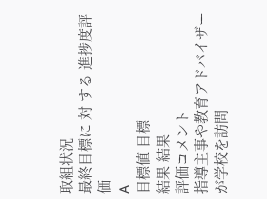取組状況
最終目標に 対 する 進捗度評 価
A
目標値 目標
結果 結果
評価コメント
指導主事や教育アドバイザーが学校を訪問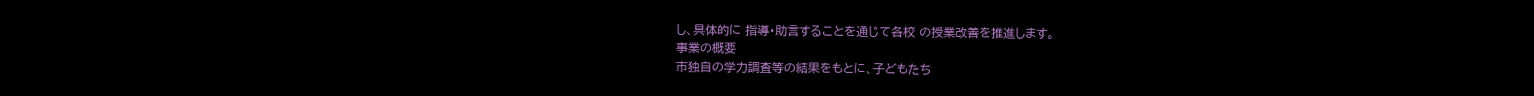し、具体的に 指導・助言することを通じて各校 の授業改善を推進します。
事業の概要
市独自の学力調査等の結果をもとに、子どもたち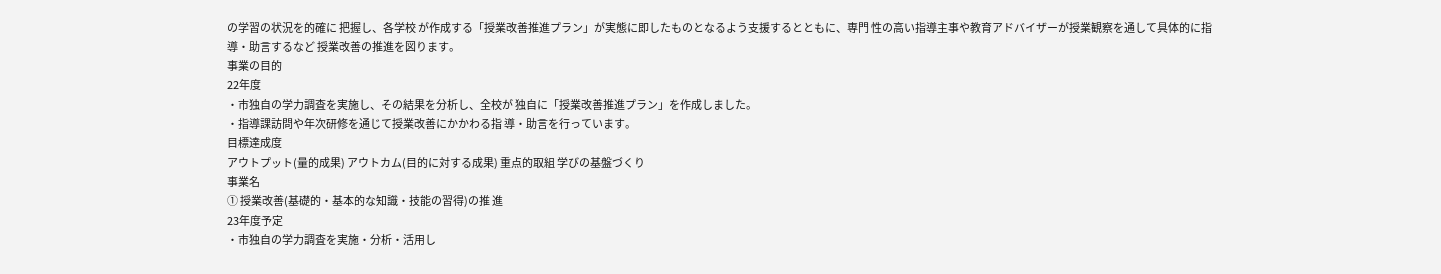の学習の状況を的確に 把握し、各学校 が作成する「授業改善推進プラン」が実態に即したものとなるよう支援するとともに、専門 性の高い指導主事や教育アドバイザーが授業観察を通して具体的に指導・助言するなど 授業改善の推進を図ります。
事業の目的
22年度
・市独自の学力調査を実施し、その結果を分析し、全校が 独自に「授業改善推進プラン」を作成しました。
・指導課訪問や年次研修を通じて授業改善にかかわる指 導・助言を行っています。
目標達成度
アウトプット(量的成果) アウトカム(目的に対する成果) 重点的取組 学びの基盤づくり
事業名
① 授業改善(基礎的・基本的な知識・技能の習得)の推 進
23年度予定
・市独自の学力調査を実施・分析・活用し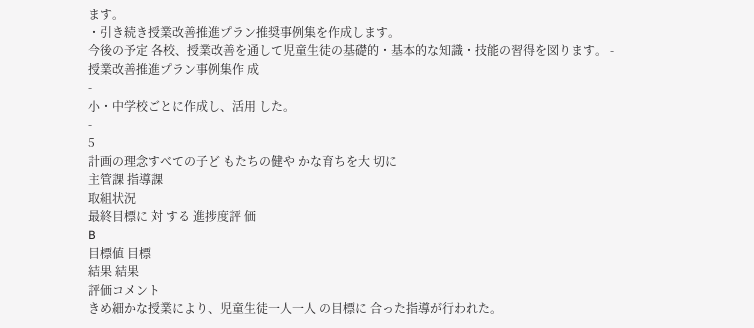ます。
・引き続き授業改善推進プラン推奨事例集を作成します。
今後の予定 各校、授業改善を通して児童生徒の基礎的・基本的な知識・技能の習得を図ります。 -
授業改善推進プラン事例集作 成
-
小・中学校ごとに作成し、活用 した。
-
5
計画の理念すべての子ど もたちの健や かな育ちを大 切に
主管課 指導課
取組状況
最終目標に 対 する 進捗度評 価
B
目標値 目標
結果 結果
評価コメント
きめ細かな授業により、児童生徒一人一人 の目標に 合った指導が行われた。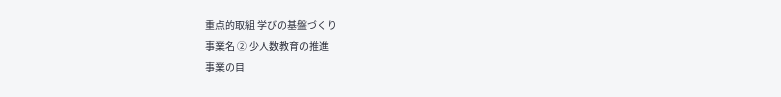重点的取組 学びの基盤づくり
事業名 ② 少人数教育の推進
事業の目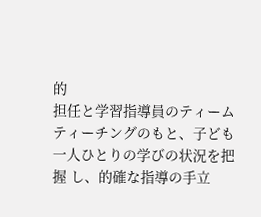的
担任と学習指導員のティームティーチングのもと、子ども一人ひとりの学びの状況を把握 し、的確な指導の手立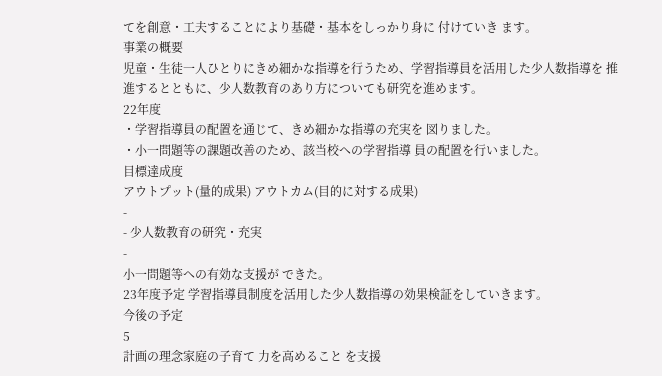てを創意・工夫することにより基礎・基本をしっかり身に 付けていき ます。
事業の概要
児童・生徒一人ひとりにきめ細かな指導を行うため、学習指導員を活用した少人数指導を 推進するとともに、少人数教育のあり方についても研究を進めます。
22年度
・学習指導員の配置を通じて、きめ細かな指導の充実を 図りました。
・小一問題等の課題改善のため、該当校への学習指導 員の配置を行いました。
目標達成度
アウトプット(量的成果) アウトカム(目的に対する成果)
-
- 少人数教育の研究・充実
-
小一問題等への有効な支援が できた。
23年度予定 学習指導員制度を活用した少人数指導の効果検証をしていきます。
今後の予定
5
計画の理念家庭の子育て 力を高めること を支援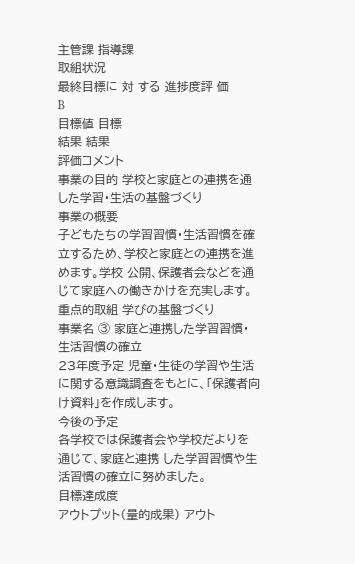主管課 指導課
取組状況
最終目標に 対 する 進捗度評 価
B
目標値 目標
結果 結果
評価コメント
事業の目的 学校と家庭との連携を通した学習・生活の基盤づくり
事業の概要
子どもたちの学習習慣・生活習慣を確立するため、学校と家庭との連携を進めます。学校 公開、保護者会などを通じて家庭への働きかけを充実します。
重点的取組 学びの基盤づくり
事業名 ③ 家庭と連携した学習習慣・生活習慣の確立
23年度予定 児童・生徒の学習や生活に関する意識調査をもとに、「保護者向け資料」を作成します。
今後の予定
各学校では保護者会や学校だよりを通じて、家庭と連携 した学習習慣や生活習慣の確立に努めました。
目標達成度
アウトプット(量的成果) アウト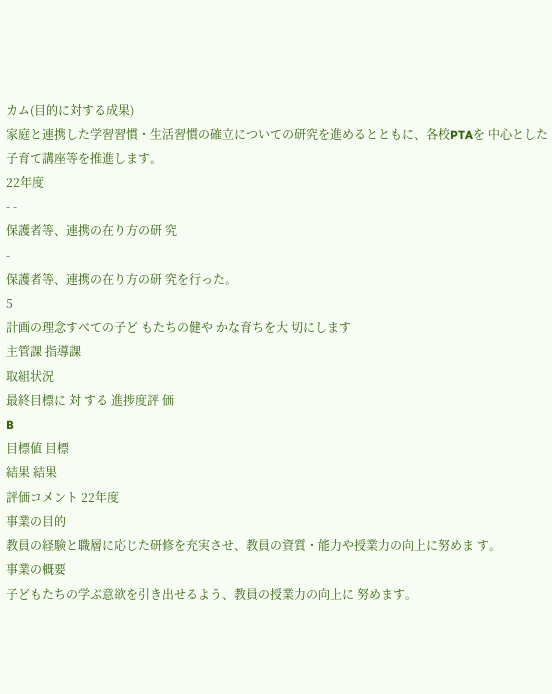カム(目的に対する成果)
家庭と連携した学習習慣・生活習慣の確立についての研究を進めるとともに、各校PTAを 中心とした子育て講座等を推進します。
22年度
- -
保護者等、連携の在り方の研 究
-
保護者等、連携の在り方の研 究を行った。
5
計画の理念すべての子ど もたちの健や かな育ちを大 切にします
主管課 指導課
取組状況
最終目標に 対 する 進捗度評 価
B
目標値 目標
結果 結果
評価コメント 22年度
事業の目的
教員の経験と職層に応じた研修を充実させ、教員の資質・能力や授業力の向上に努めま す。
事業の概要
子どもたちの学ぶ意欲を引き出せるよう、教員の授業力の向上に 努めます。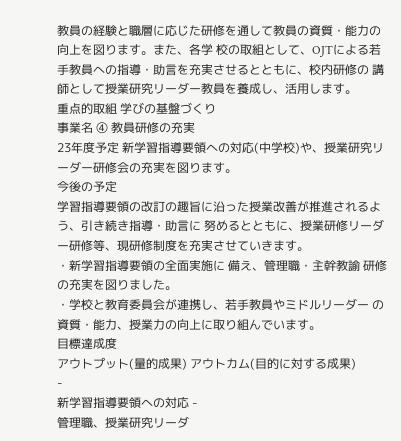教員の経験と職層に応じた研修を通して教員の資質・能力の向上を図ります。また、各学 校の取組として、OJTによる若手教員への指導・助言を充実させるとともに、校内研修の 講師として授業研究リーダー教員を養成し、活用します。
重点的取組 学びの基盤づくり
事業名 ④ 教員研修の充実
23年度予定 新学習指導要領への対応(中学校)や、授業研究リーダー研修会の充実を図ります。
今後の予定
学習指導要領の改訂の趣旨に沿った授業改善が推進されるよう、引き続き指導・助言に 努めるとともに、授業研修リーダー研修等、現研修制度を充実させていきます。
・新学習指導要領の全面実施に 備え、管理職・主幹教諭 研修の充実を図りました。
・学校と教育委員会が連携し、若手教員やミドルリーダー の資質・能力、授業力の向上に取り組んでいます。
目標達成度
アウトプット(量的成果) アウトカム(目的に対する成果)
-
新学習指導要領への対応 -
管理職、授業研究リーダ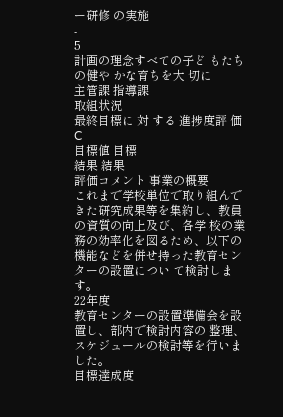ー研修 の実施
-
5
計画の理念すべての子ど もたちの健や かな育ちを大 切に
主管課 指導課
取組状況
最終目標に 対 する 進捗度評 価
C
目標値 目標
結果 結果
評価コメント 事業の概要
これまで学校単位で取り組んできた研究成果等を集約し、教員の資質の向上及び、各学 校の業務の効率化を図るため、以下の機能などを併せ持った教育センターの設置につい て検討します。
22年度
教育センターの設置準備会を設置し、部内で検討内容の 整理、スケジュールの検討等を行いました。
目標達成度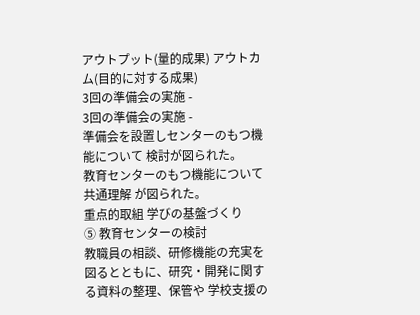アウトプット(量的成果) アウトカム(目的に対する成果)
3回の準備会の実施 -
3回の準備会の実施 -
準備会を設置しセンターのもつ機能について 検討が図られた。
教育センターのもつ機能について共通理解 が図られた。
重点的取組 学びの基盤づくり
⑤ 教育センターの検討
教職員の相談、研修機能の充実を図るとともに、研究・開発に関する資料の整理、保管や 学校支援の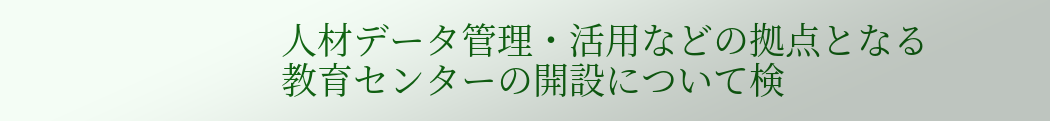人材データ管理・活用などの拠点となる教育センターの開設について検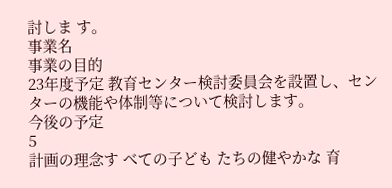討しま す。
事業名
事業の目的
23年度予定 教育センター検討委員会を設置し、センターの機能や体制等について検討します。
今後の予定
5
計画の理念す べての子ども たちの健やかな 育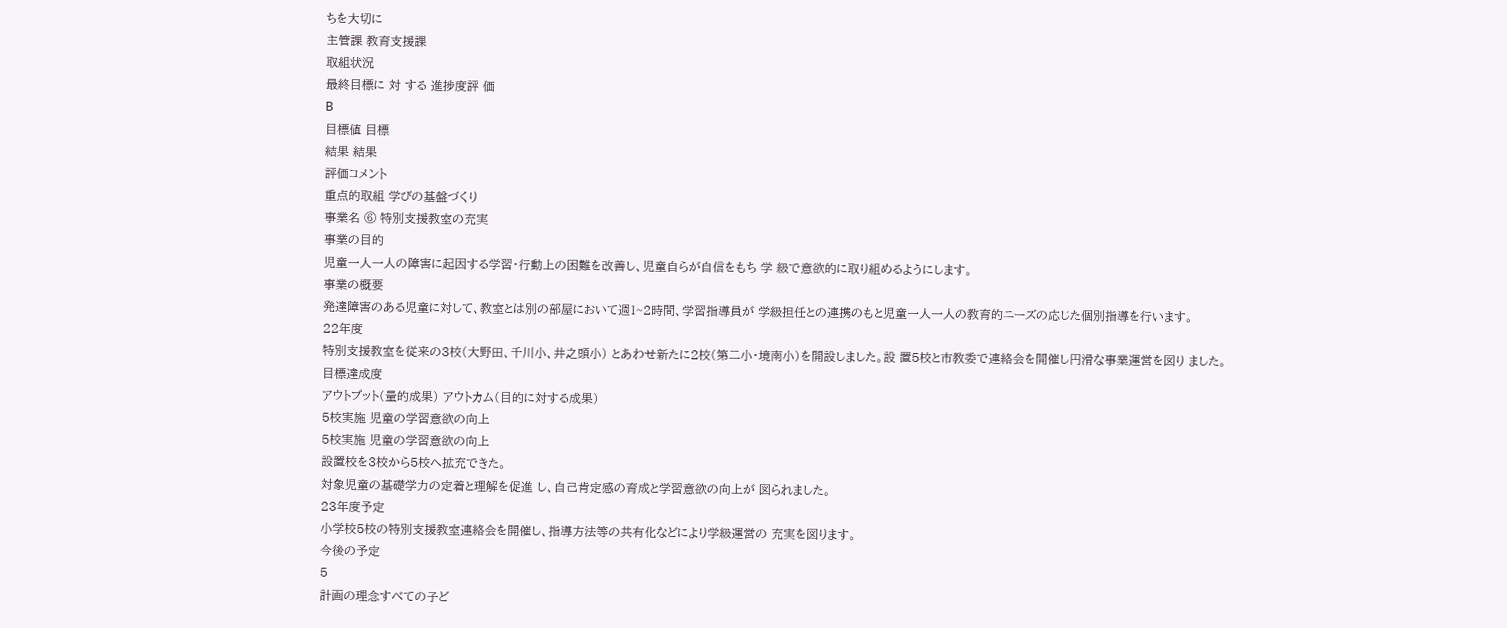ちを大切に
主管課 教育支援課
取組状況
最終目標に 対 する 進捗度評 価
B
目標値 目標
結果 結果
評価コメント
重点的取組 学びの基盤づくり
事業名 ⑥ 特別支援教室の充実
事業の目的
児童一人一人の障害に起因する学習・行動上の困難を改善し、児童自らが自信をもち 学 級で意欲的に取り組めるようにします。
事業の概要
発達障害のある児童に対して、教室とは別の部屋において週1~2時間、学習指導員が 学級担任との連携のもと児童一人一人の教育的ニーズの応じた個別指導を行います。
22年度
特別支援教室を従来の3校(大野田、千川小、井之頭小) とあわせ新たに2校(第二小・境南小)を開設しました。設 置5校と市教委で連絡会を開催し円滑な事業運営を図り ました。
目標達成度
アウトプット(量的成果) アウトカム(目的に対する成果)
5校実施 児童の学習意欲の向上
5校実施 児童の学習意欲の向上
設置校を3校から5校へ拡充できた。
対象児童の基礎学力の定着と理解を促進 し、自己肯定感の育成と学習意欲の向上が 図られました。
23年度予定
小学校5校の特別支援教室連絡会を開催し、指導方法等の共有化などにより学級運営の 充実を図ります。
今後の予定
5
計画の理念すべての子ど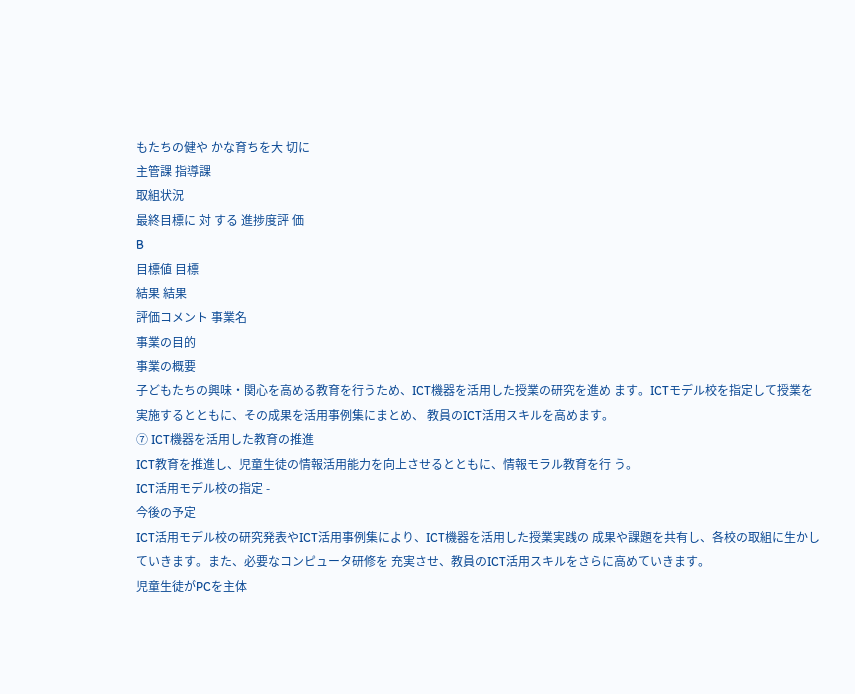もたちの健や かな育ちを大 切に
主管課 指導課
取組状況
最終目標に 対 する 進捗度評 価
B
目標値 目標
結果 結果
評価コメント 事業名
事業の目的
事業の概要
子どもたちの興味・関心を高める教育を行うため、ICT機器を活用した授業の研究を進め ます。ICTモデル校を指定して授業を実施するとともに、その成果を活用事例集にまとめ、 教員のICT活用スキルを高めます。
⑦ ICT機器を活用した教育の推進
ICT教育を推進し、児童生徒の情報活用能力を向上させるとともに、情報モラル教育を行 う。
ICT活用モデル校の指定 -
今後の予定
ICT活用モデル校の研究発表やICT活用事例集により、ICT機器を活用した授業実践の 成果や課題を共有し、各校の取組に生かしていきます。また、必要なコンピュータ研修を 充実させ、教員のICT活用スキルをさらに高めていきます。
児童生徒がPCを主体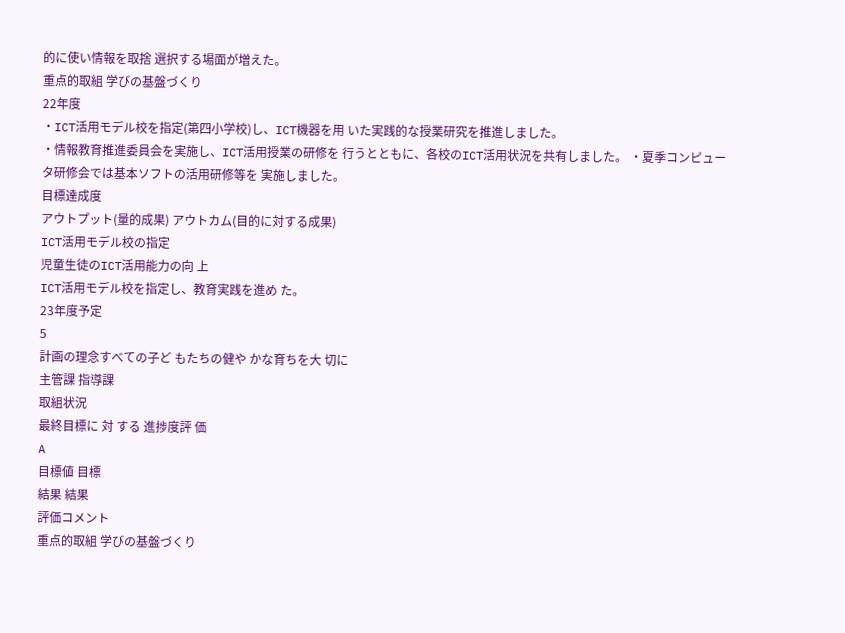的に使い情報を取捨 選択する場面が増えた。
重点的取組 学びの基盤づくり
22年度
・ICT活用モデル校を指定(第四小学校)し、ICT機器を用 いた実践的な授業研究を推進しました。
・情報教育推進委員会を実施し、ICT活用授業の研修を 行うとともに、各校のICT活用状況を共有しました。 ・夏季コンピュータ研修会では基本ソフトの活用研修等を 実施しました。
目標達成度
アウトプット(量的成果) アウトカム(目的に対する成果)
ICT活用モデル校の指定
児童生徒のICT活用能力の向 上
ICT活用モデル校を指定し、教育実践を進め た。
23年度予定
5
計画の理念すべての子ど もたちの健や かな育ちを大 切に
主管課 指導課
取組状況
最終目標に 対 する 進捗度評 価
A
目標値 目標
結果 結果
評価コメント
重点的取組 学びの基盤づくり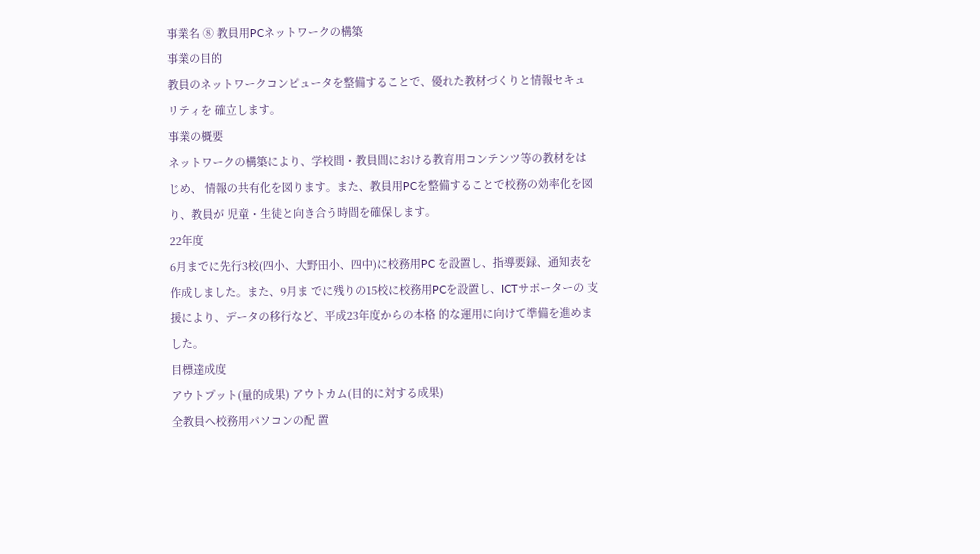事業名 ⑧ 教員用PCネットワークの構築
事業の目的
教員のネットワークコンピュータを整備することで、優れた教材づくりと情報セキュリティを 確立します。
事業の概要
ネットワークの構築により、学校間・教員間における教育用コンテンツ等の教材をはじめ、 情報の共有化を図ります。また、教員用PCを整備することで校務の効率化を図り、教員が 児童・生徒と向き合う時間を確保します。
22年度
6月までに先行3校(四小、大野田小、四中)に校務用PC を設置し、指導要録、通知表を作成しました。また、9月ま でに残りの15校に校務用PCを設置し、ICTサポーターの 支援により、データの移行など、平成23年度からの本格 的な運用に向けて準備を進めました。
目標達成度
アウトプット(量的成果) アウトカム(目的に対する成果)
全教員へ校務用パソコンの配 置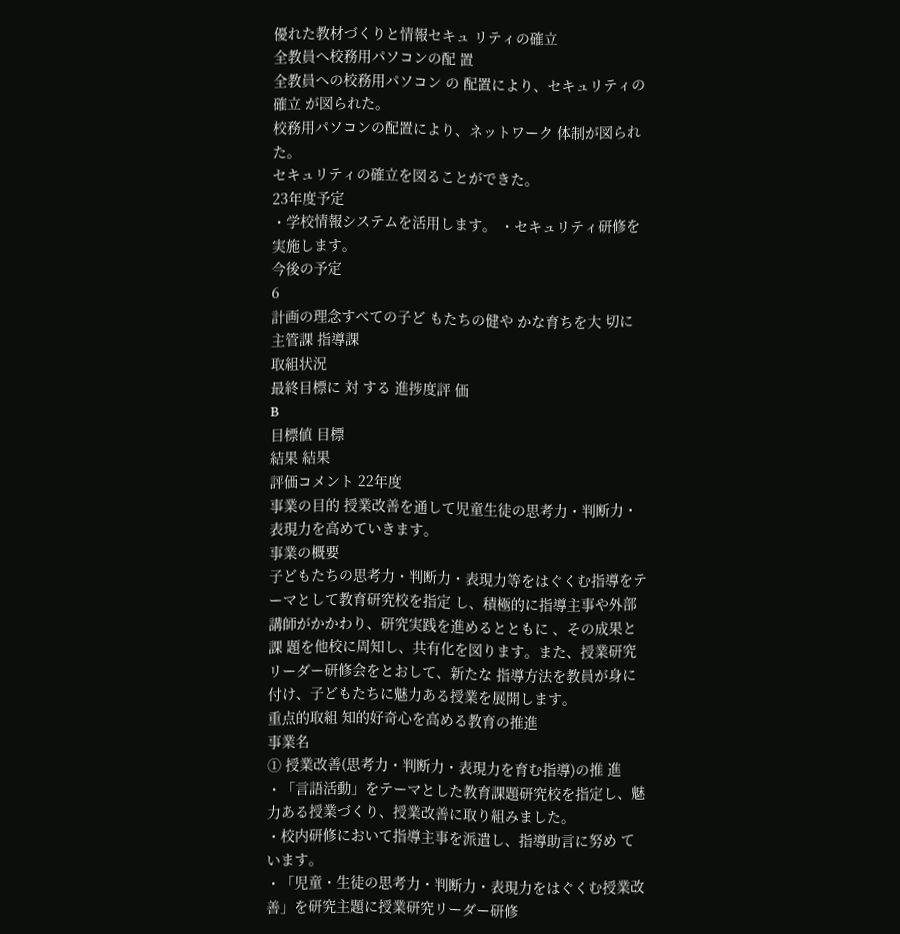優れた教材づくりと情報セキュ リティの確立
全教員へ校務用パソコンの配 置
全教員への校務用パソコン の 配置により、セキュリティの確立 が図られた。
校務用パソコンの配置により、ネットワーク 体制が図られた。
セキュリティの確立を図ることができた。
23年度予定
・学校情報システムを活用します。 ・セキュリティ研修を実施します。
今後の予定
6
計画の理念すべての子ど もたちの健や かな育ちを大 切に
主管課 指導課
取組状況
最終目標に 対 する 進捗度評 価
B
目標値 目標
結果 結果
評価コメント 22年度
事業の目的 授業改善を通して児童生徒の思考力・判断力・表現力を高めていきます。
事業の概要
子どもたちの思考力・判断力・表現力等をはぐくむ指導をテーマとして教育研究校を指定 し、積極的に指導主事や外部講師がかかわり、研究実践を進めるとともに 、その成果と課 題を他校に周知し、共有化を図ります。また、授業研究リーダー研修会をとおして、新たな 指導方法を教員が身に付け、子どもたちに魅力ある授業を展開します。
重点的取組 知的好奇心を高める教育の推進
事業名
① 授業改善(思考力・判断力・表現力を育む指導)の推 進
・「言語活動」をテーマとした教育課題研究校を指定し、魅 力ある授業づくり、授業改善に取り組みました。
・校内研修において指導主事を派遣し、指導助言に努め ています。
・「児童・生徒の思考力・判断力・表現力をはぐくむ授業改 善」を研究主題に授業研究リーダー研修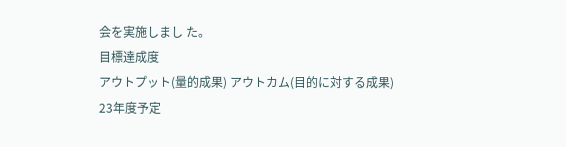会を実施しまし た。
目標達成度
アウトプット(量的成果) アウトカム(目的に対する成果)
23年度予定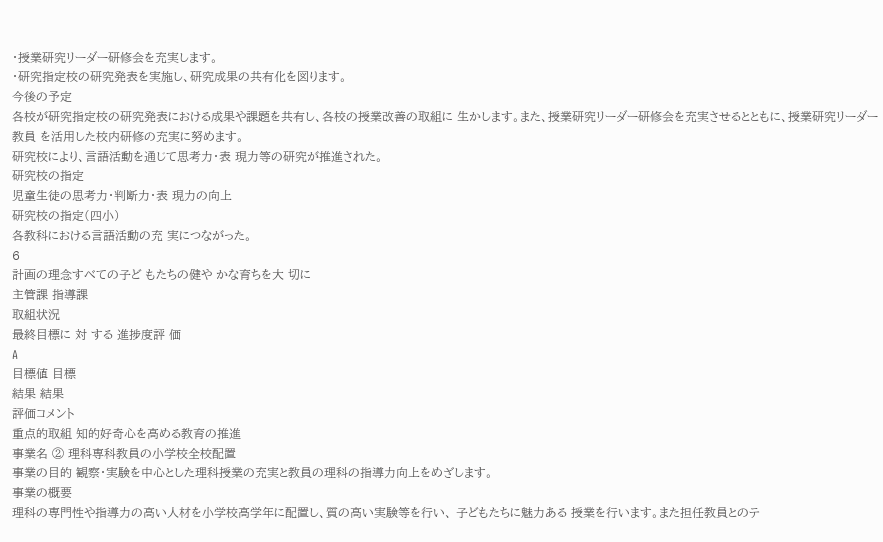・授業研究リーダー研修会を充実します。
・研究指定校の研究発表を実施し、研究成果の共有化を図ります。
今後の予定
各校が研究指定校の研究発表における成果や課題を共有し、各校の授業改善の取組に 生かします。また、授業研究リーダー研修会を充実させるとともに、授業研究リーダー教員 を活用した校内研修の充実に努めます。
研究校により、言語活動を通じて思考力・表 現力等の研究が推進された。
研究校の指定
児童生徒の思考力・判断力・表 現力の向上
研究校の指定(四小)
各教科における言語活動の充 実につながった。
6
計画の理念すべての子ど もたちの健や かな育ちを大 切に
主管課 指導課
取組状況
最終目標に 対 する 進捗度評 価
A
目標値 目標
結果 結果
評価コメント
重点的取組 知的好奇心を高める教育の推進
事業名 ② 理科専科教員の小学校全校配置
事業の目的 観察・実験を中心とした理科授業の充実と教員の理科の指導力向上をめざします。
事業の概要
理科の専門性や指導力の高い人材を小学校高学年に配置し、質の高い実験等を行い、 子どもたちに魅力ある 授業を行います。また担任教員とのテ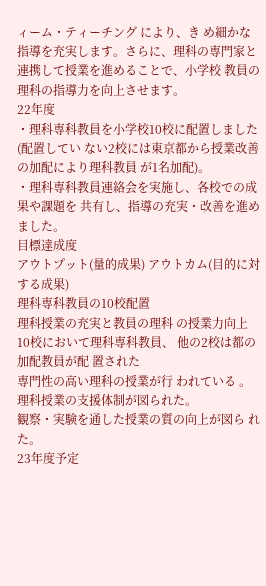ィーム・ティーチング により、き め細かな指導を充実します。さらに、理科の専門家と連携して授業を進めることで、小学校 教員の理科の指導力を向上させます。
22年度
・理科専科教員を小学校10校に配置しました(配置してい ない2校には東京都から授業改善の加配により理科教員 が1名加配)。
・理科専科教員連絡会を実施し、各校での成果や課題を 共有し、指導の充実・改善を進めました。
目標達成度
アウトプット(量的成果) アウトカム(目的に対する成果)
理科専科教員の10校配置
理科授業の充実と教員の理科 の授業力向上
10校において理科専科教員、 他の2校は都の加配教員が配 置された
専門性の高い理科の授業が行 われている 。
理科授業の支援体制が図られた。
観察・実験を通した授業の質の向上が図ら れた。
23年度予定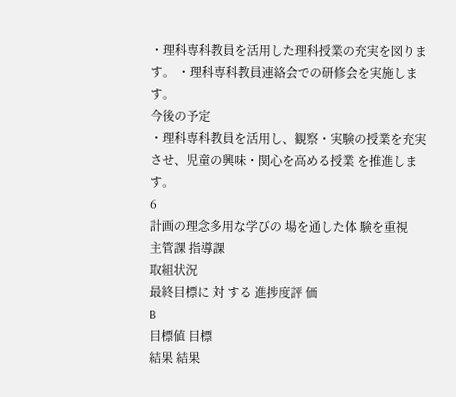・理科専科教員を活用した理科授業の充実を図ります。 ・理科専科教員連絡会での研修会を実施します。
今後の予定
・理科専科教員を活用し、観察・実験の授業を充実させ、児童の興味・関心を高める授業 を推進します。
6
計画の理念多用な学びの 場を通した体 験を重視
主管課 指導課
取組状況
最終目標に 対 する 進捗度評 価
B
目標値 目標
結果 結果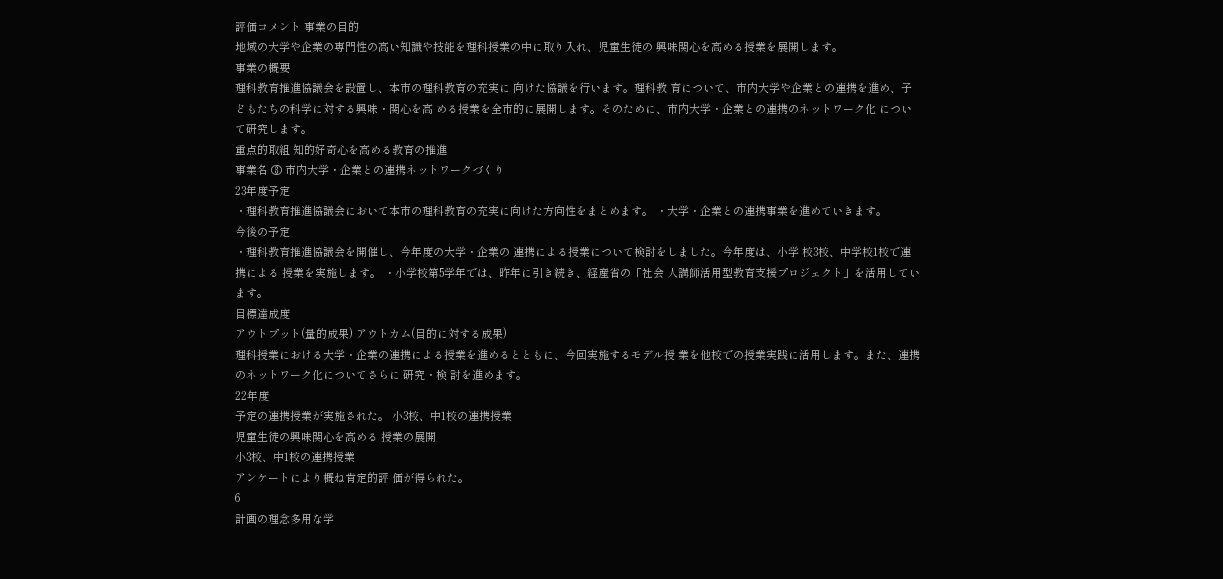評価コメント 事業の目的
地域の大学や企業の専門性の高い知識や技能を理科授業の中に取り入れ、児童生徒の 興味関心を高める授業を展開します。
事業の概要
理科教育推進協議会を設置し、本市の理科教育の充実に 向けた協議を行います。理科教 育について、市内大学や企業との連携を進め、子どもたちの科学に対する興味・関心を高 める授業を全市的に展開します。そのために、市内大学・企業との連携のネットワーク化 について研究します。
重点的取組 知的好奇心を高める教育の推進
事業名 ③ 市内大学・企業との連携ネットワークづくり
23年度予定
・理科教育推進協議会において本市の理科教育の充実に向けた方向性をまとめます。 ・大学・企業との連携事業を進めていきます。
今後の予定
・理科教育推進協議会を開催し、今年度の大学・企業の 連携による授業について検討をしました。今年度は、小学 校3校、中学校1校で連携による 授業を実施します。 ・小学校第5学年では、昨年に引き続き、経産省の「社会 人講師活用型教育支援プロジェクト」を活用しています。
目標達成度
アウトプット(量的成果) アウトカム(目的に対する成果)
理科授業における大学・企業の連携による授業を進めるとともに、今回実施するモデル授 業を他校での授業実践に活用します。また、連携のネットワーク化についてさらに 研究・検 討を進めます。
22年度
予定の連携授業が実施された。 小3校、中1校の連携授業
児童生徒の興味関心を高める 授業の展開
小3校、中1校の連携授業
アンケートにより概ね肯定的評 価が得られた。
6
計画の理念多用な学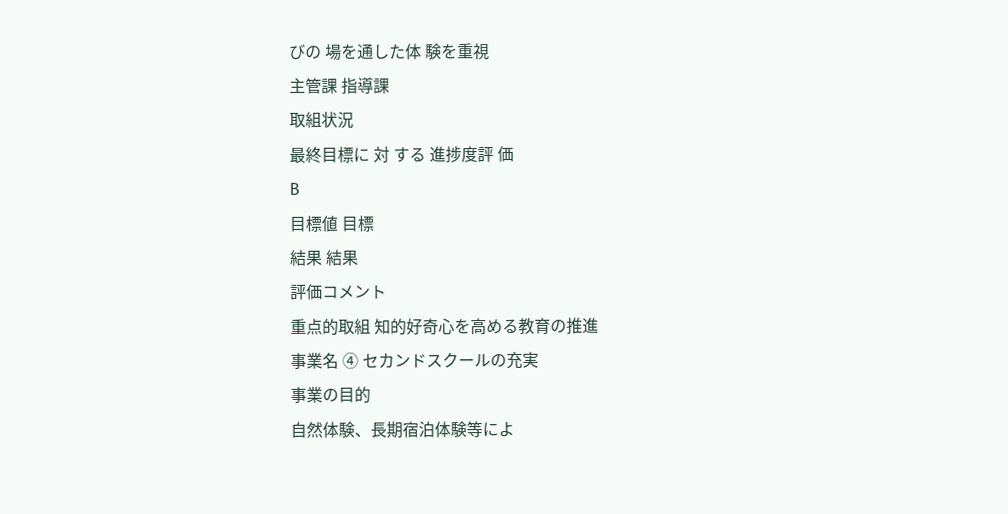びの 場を通した体 験を重視
主管課 指導課
取組状況
最終目標に 対 する 進捗度評 価
B
目標値 目標
結果 結果
評価コメント
重点的取組 知的好奇心を高める教育の推進
事業名 ④ セカンドスクールの充実
事業の目的
自然体験、長期宿泊体験等によ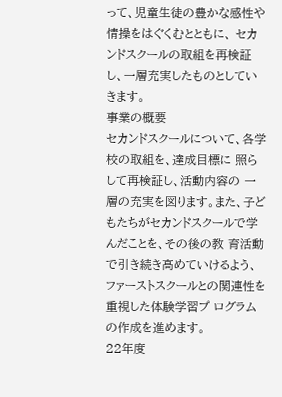って、児童生徒の豊かな感性や情操をはぐくむとともに、 セカンドスクールの取組を再検証し、一層充実したものとしていきます。
事業の概要
セカンドスクールについて、各学校の取組を、達成目標に 照らして再検証し、活動内容の 一層の充実を図ります。また、子どもたちがセカンドスクールで学んだことを、その後の教 育活動で引き続き高めていけるよう、ファーストスクールとの関連性を重視した体験学習プ ログラムの作成を進めます。
22年度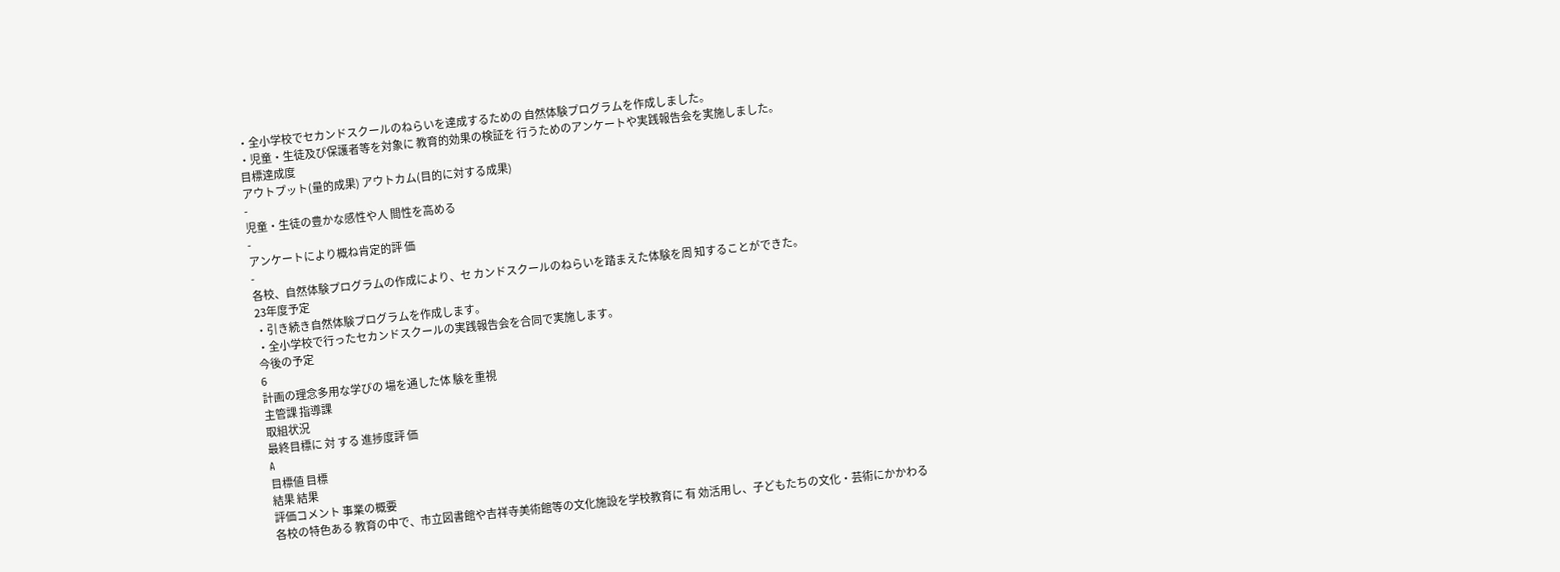・全小学校でセカンドスクールのねらいを達成するための 自然体験プログラムを作成しました。
・児童・生徒及び保護者等を対象に 教育的効果の検証を 行うためのアンケートや実践報告会を実施しました。
目標達成度
アウトプット(量的成果) アウトカム(目的に対する成果)
-
児童・生徒の豊かな感性や人 間性を高める
-
アンケートにより概ね肯定的評 価
-
各校、自然体験プログラムの作成により、セ カンドスクールのねらいを踏まえた体験を周 知することができた。
23年度予定
・引き続き自然体験プログラムを作成します。
・全小学校で行ったセカンドスクールの実践報告会を合同で実施します。
今後の予定
6
計画の理念多用な学びの 場を通した体 験を重視
主管課 指導課
取組状況
最終目標に 対 する 進捗度評 価
A
目標値 目標
結果 結果
評価コメント 事業の概要
各校の特色ある 教育の中で、市立図書館や吉祥寺美術館等の文化施設を学校教育に 有 効活用し、子どもたちの文化・芸術にかかわる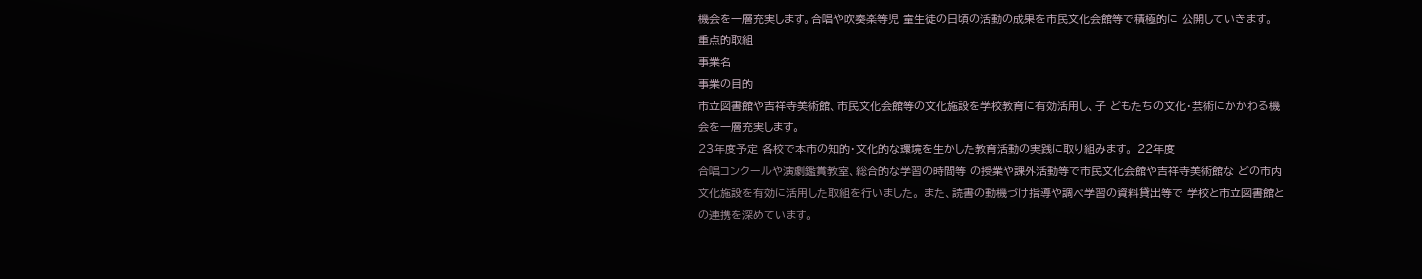機会を一層充実します。合唱や吹奏楽等児 童生徒の日頃の活動の成果を市民文化会館等で積極的に 公開していきます。
重点的取組
事業名
事業の目的
市立図書館や吉祥寺美術館、市民文化会館等の文化施設を学校教育に有効活用し、子 どもたちの文化・芸術にかかわる機会を一層充実します。
23年度予定 各校で本市の知的・文化的な環境を生かした教育活動の実践に取り組みます。 22年度
合唱コンクールや演劇鑑賞教室、総合的な学習の時間等 の授業や課外活動等で市民文化会館や吉祥寺美術館な どの市内文化施設を有効に活用した取組を行いました。 また、読書の動機づけ指導や調べ学習の資料貸出等で 学校と市立図書館との連携を深めています。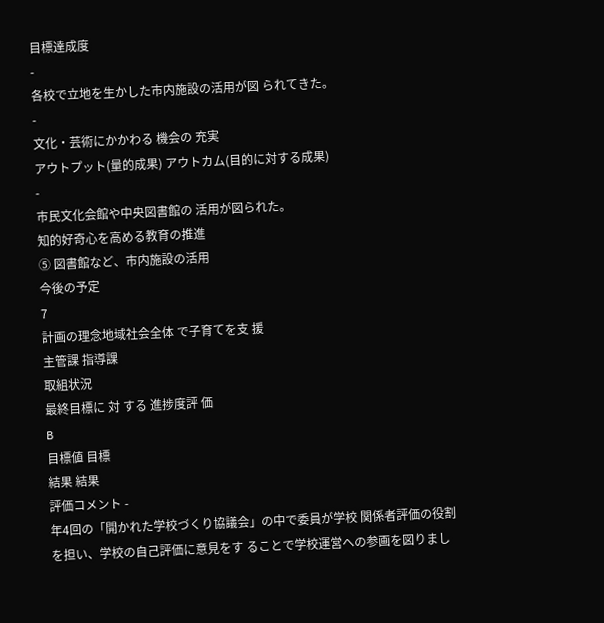目標達成度
-
各校で立地を生かした市内施設の活用が図 られてきた。
-
文化・芸術にかかわる 機会の 充実
アウトプット(量的成果) アウトカム(目的に対する成果)
-
市民文化会館や中央図書館の 活用が図られた。
知的好奇心を高める教育の推進
⑤ 図書館など、市内施設の活用
今後の予定
7
計画の理念地域社会全体 で子育てを支 援
主管課 指導課
取組状況
最終目標に 対 する 進捗度評 価
B
目標値 目標
結果 結果
評価コメント -
年4回の「開かれた学校づくり協議会」の中で委員が学校 関係者評価の役割を担い、学校の自己評価に意見をす ることで学校運営への参画を図りまし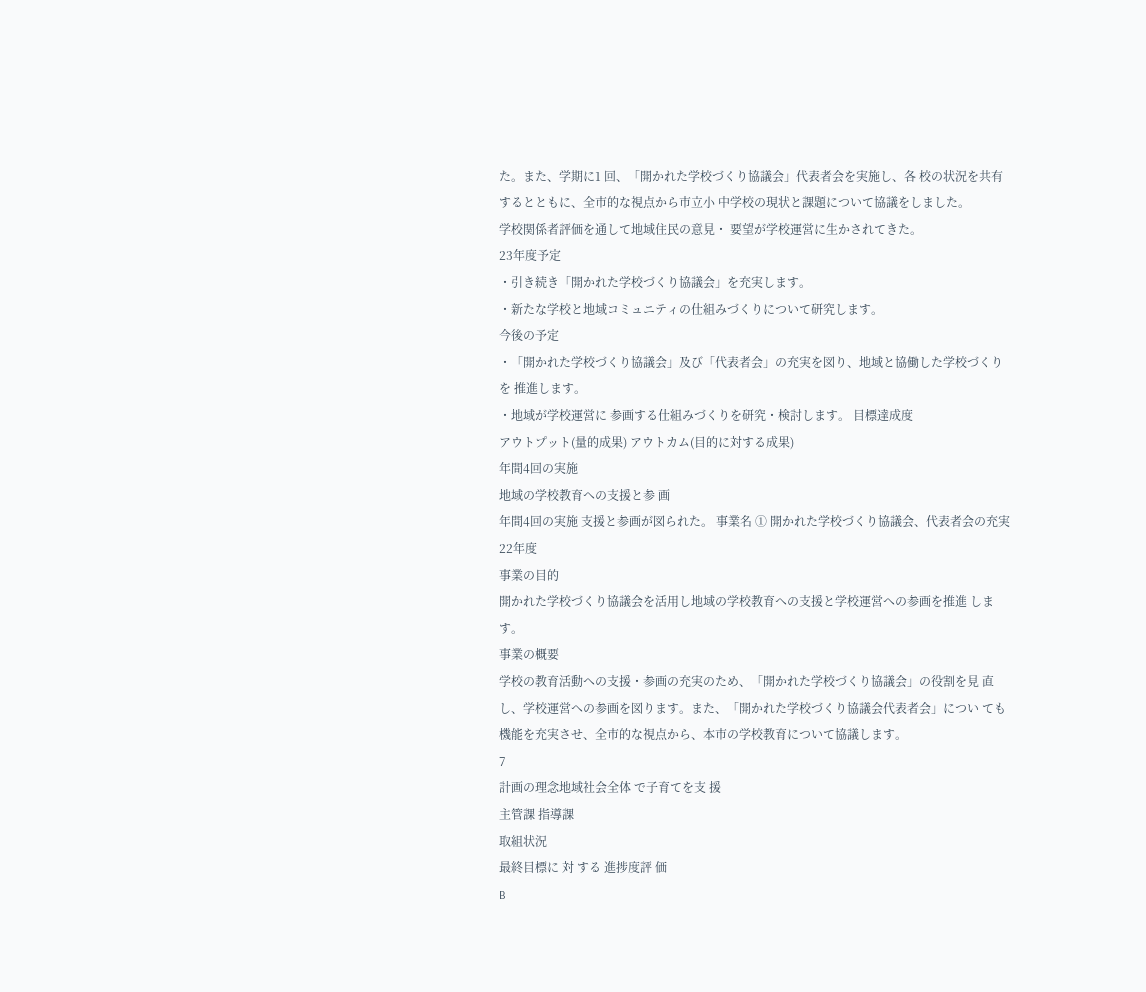た。また、学期に1 回、「開かれた学校づくり協議会」代表者会を実施し、各 校の状況を共有するとともに、全市的な視点から市立小 中学校の現状と課題について協議をしました。
学校関係者評価を通して地域住民の意見・ 要望が学校運営に生かされてきた。
23年度予定
・引き続き「開かれた学校づくり協議会」を充実します。
・新たな学校と地域コミュニティの仕組みづくりについて研究します。
今後の予定
・「開かれた学校づくり協議会」及び「代表者会」の充実を図り、地域と協働した学校づくりを 推進します。
・地域が学校運営に 参画する仕組みづくりを研究・検討します。 目標達成度
アウトプット(量的成果) アウトカム(目的に対する成果)
年間4回の実施
地域の学校教育への支援と参 画
年間4回の実施 支援と参画が図られた。 事業名 ① 開かれた学校づくり協議会、代表者会の充実
22年度
事業の目的
開かれた学校づくり協議会を活用し地域の学校教育への支援と学校運営への参画を推進 します。
事業の概要
学校の教育活動への支援・参画の充実のため、「開かれた学校づくり協議会」の役割を見 直し、学校運営への参画を図ります。また、「開かれた学校づくり協議会代表者会」につい ても機能を充実させ、全市的な視点から、本市の学校教育について協議します。
7
計画の理念地域社会全体 で子育てを支 援
主管課 指導課
取組状況
最終目標に 対 する 進捗度評 価
B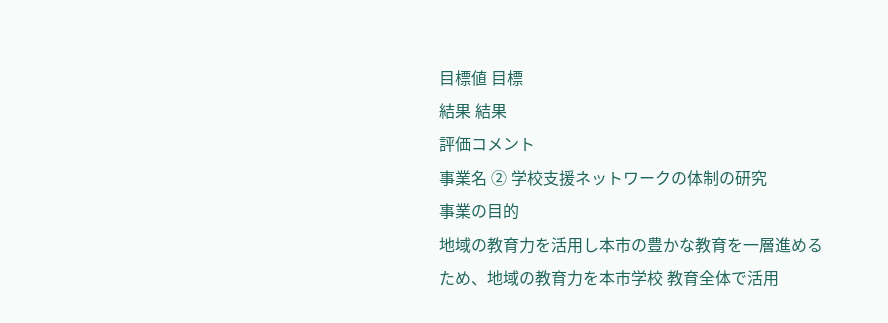目標値 目標
結果 結果
評価コメント
事業名 ② 学校支援ネットワークの体制の研究
事業の目的
地域の教育力を活用し本市の豊かな教育を一層進めるため、地域の教育力を本市学校 教育全体で活用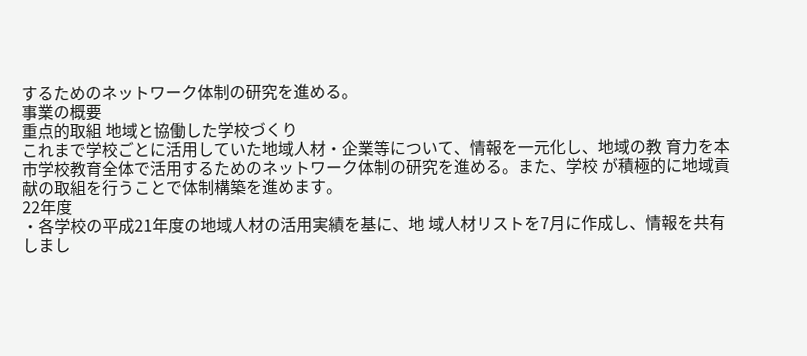するためのネットワーク体制の研究を進める。
事業の概要
重点的取組 地域と協働した学校づくり
これまで学校ごとに活用していた地域人材・企業等について、情報を一元化し、地域の教 育力を本市学校教育全体で活用するためのネットワーク体制の研究を進める。また、学校 が積極的に地域貢献の取組を行うことで体制構築を進めます。
22年度
・各学校の平成21年度の地域人材の活用実績を基に、地 域人材リストを7月に作成し、情報を共有しまし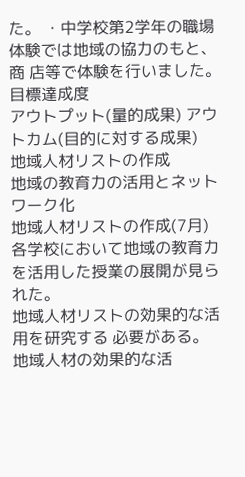た。 ・中学校第2学年の職場体験では地域の協力のもと、商 店等で体験を行いました。
目標達成度
アウトプット(量的成果) アウトカム(目的に対する成果)
地域人材リストの作成
地域の教育力の活用とネット ワーク化
地域人材リストの作成(7月)
各学校において地域の教育力 を活用した授業の展開が見ら れた。
地域人材リストの効果的な活用を研究する 必要がある。
地域人材の効果的な活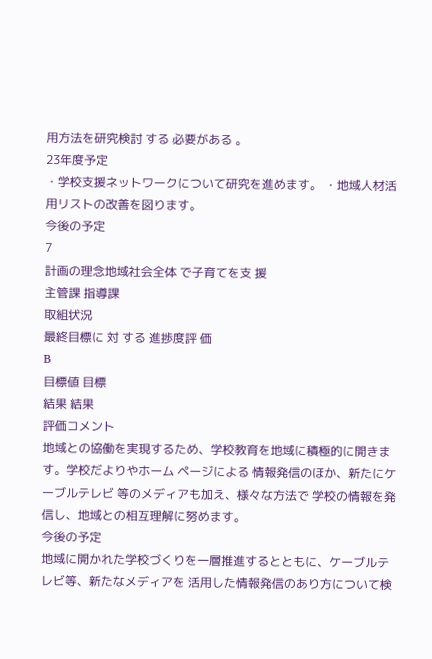用方法を研究検討 する 必要がある 。
23年度予定
・学校支援ネットワークについて研究を進めます。 ・地域人材活用リストの改善を図ります。
今後の予定
7
計画の理念地域社会全体 で子育てを支 援
主管課 指導課
取組状況
最終目標に 対 する 進捗度評 価
B
目標値 目標
結果 結果
評価コメント
地域との協働を実現するため、学校教育を地域に積極的に開きます。学校だよりやホーム ページによる 情報発信のほか、新たにケーブルテレビ 等のメディアも加え、様々な方法で 学校の情報を発信し、地域との相互理解に努めます。
今後の予定
地域に開かれた学校づくりを一層推進するとともに、ケーブルテレビ等、新たなメディアを 活用した情報発信のあり方について検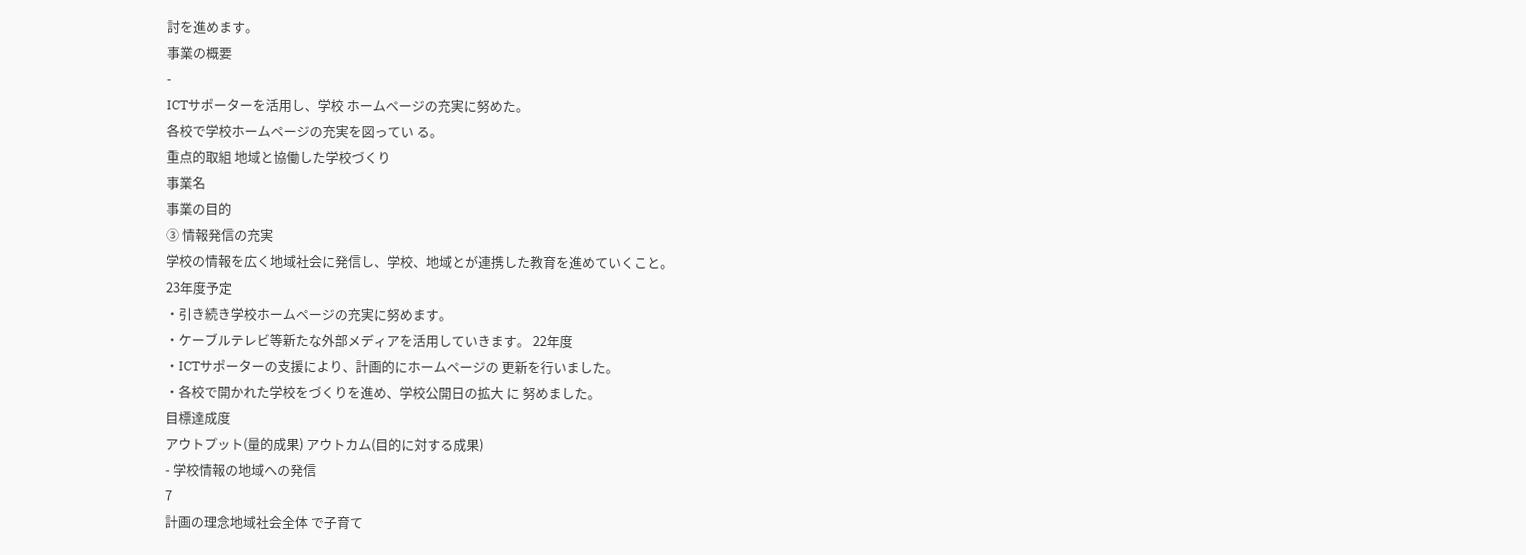討を進めます。
事業の概要
-
ICTサポーターを活用し、学校 ホームページの充実に努めた。
各校で学校ホームページの充実を図ってい る。
重点的取組 地域と協働した学校づくり
事業名
事業の目的
③ 情報発信の充実
学校の情報を広く地域社会に発信し、学校、地域とが連携した教育を進めていくこと。
23年度予定
・引き続き学校ホームページの充実に努めます。
・ケーブルテレビ等新たな外部メディアを活用していきます。 22年度
・ICTサポーターの支援により、計画的にホームページの 更新を行いました。
・各校で開かれた学校をづくりを進め、学校公開日の拡大 に 努めました。
目標達成度
アウトプット(量的成果) アウトカム(目的に対する成果)
- 学校情報の地域への発信
7
計画の理念地域社会全体 で子育て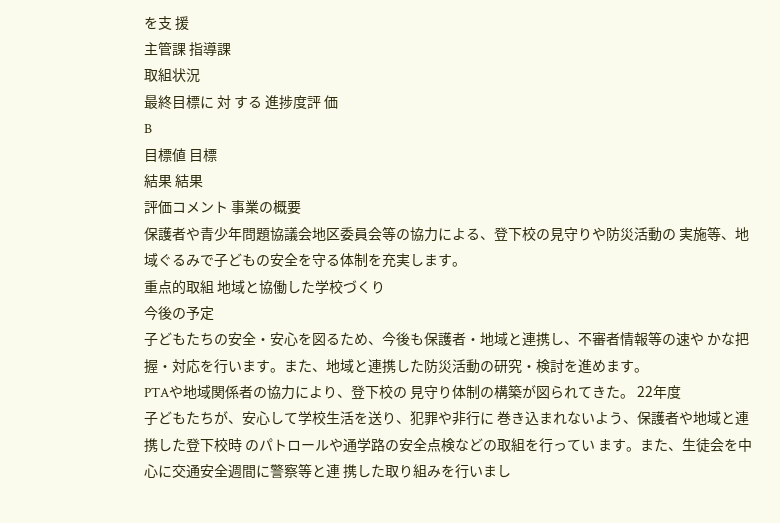を支 援
主管課 指導課
取組状況
最終目標に 対 する 進捗度評 価
B
目標値 目標
結果 結果
評価コメント 事業の概要
保護者や青少年問題協議会地区委員会等の協力による、登下校の見守りや防災活動の 実施等、地域ぐるみで子どもの安全を守る体制を充実します。
重点的取組 地域と協働した学校づくり
今後の予定
子どもたちの安全・安心を図るため、今後も保護者・地域と連携し、不審者情報等の速や かな把握・対応を行います。また、地域と連携した防災活動の研究・検討を進めます。
PTAや地域関係者の協力により、登下校の 見守り体制の構築が図られてきた。 22年度
子どもたちが、安心して学校生活を送り、犯罪や非行に 巻き込まれないよう、保護者や地域と連携した登下校時 のパトロールや通学路の安全点検などの取組を行ってい ます。また、生徒会を中心に交通安全週間に警察等と連 携した取り組みを行いまし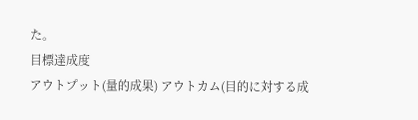た。
目標達成度
アウトプット(量的成果) アウトカム(目的に対する成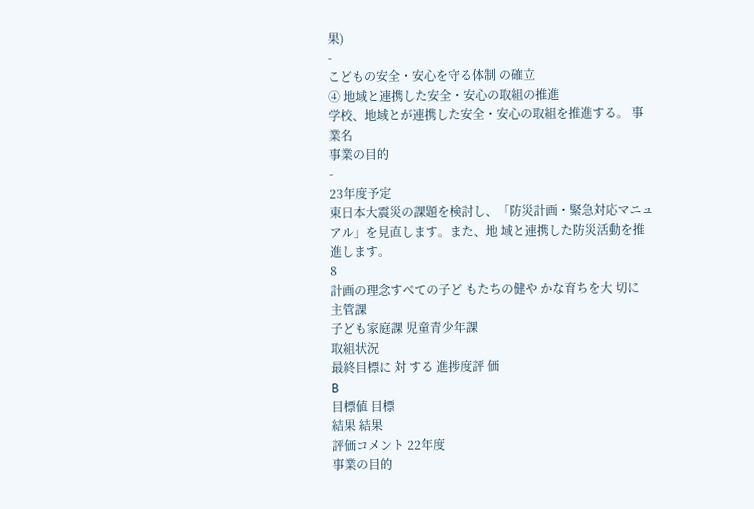果)
-
こどもの安全・安心を守る体制 の確立
④ 地域と連携した安全・安心の取組の推進
学校、地域とが連携した安全・安心の取組を推進する。 事業名
事業の目的
-
23年度予定
東日本大震災の課題を検討し、「防災計画・緊急対応マニュアル」を見直します。また、地 域と連携した防災活動を推進します。
8
計画の理念すべての子ど もたちの健や かな育ちを大 切に
主管課
子ども家庭課 児童青少年課
取組状況
最終目標に 対 する 進捗度評 価
B
目標値 目標
結果 結果
評価コメント 22年度
事業の目的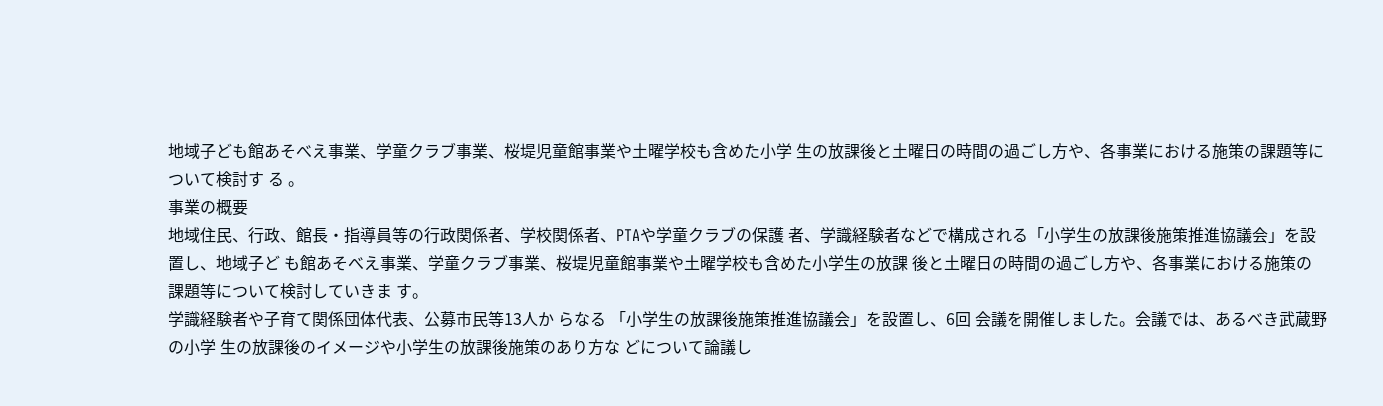地域子ども館あそべえ事業、学童クラブ事業、桜堤児童館事業や土曜学校も含めた小学 生の放課後と土曜日の時間の過ごし方や、各事業における施策の課題等について検討す る 。
事業の概要
地域住民、行政、館長・指導員等の行政関係者、学校関係者、PTAや学童クラブの保護 者、学識経験者などで構成される「小学生の放課後施策推進協議会」を設置し、地域子ど も館あそべえ事業、学童クラブ事業、桜堤児童館事業や土曜学校も含めた小学生の放課 後と土曜日の時間の過ごし方や、各事業における施策の課題等について検討していきま す。
学識経験者や子育て関係団体代表、公募市民等13人か らなる 「小学生の放課後施策推進協議会」を設置し、6回 会議を開催しました。会議では、あるべき武蔵野の小学 生の放課後のイメージや小学生の放課後施策のあり方な どについて論議し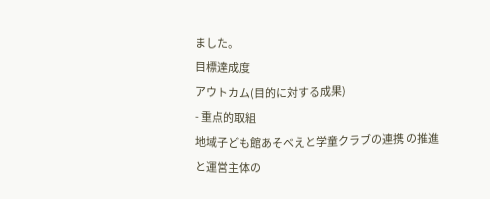ました。
目標達成度
アウトカム(目的に対する成果)
- 重点的取組
地域子ども館あそべえと学童クラブの連携 の推進と運営主体の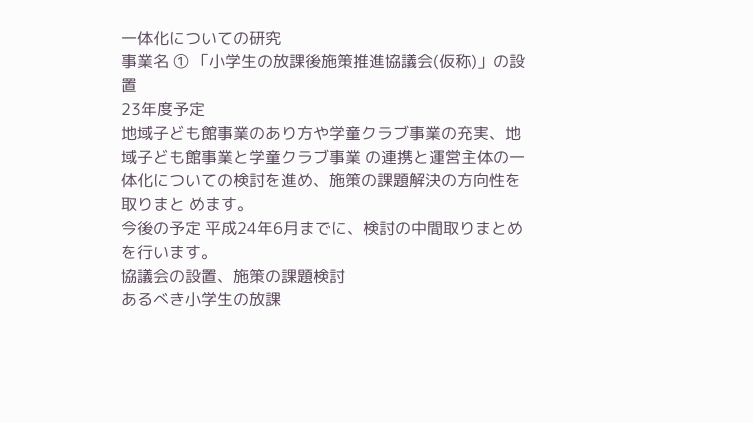一体化についての研究
事業名 ① 「小学生の放課後施策推進協議会(仮称)」の設置
23年度予定
地域子ども館事業のあり方や学童クラブ事業の充実、地域子ども館事業と学童クラブ事業 の連携と運営主体の一体化についての検討を進め、施策の課題解決の方向性を取りまと めます。
今後の予定 平成24年6月までに、検討の中間取りまとめを行います。
協議会の設置、施策の課題検討
あるべき小学生の放課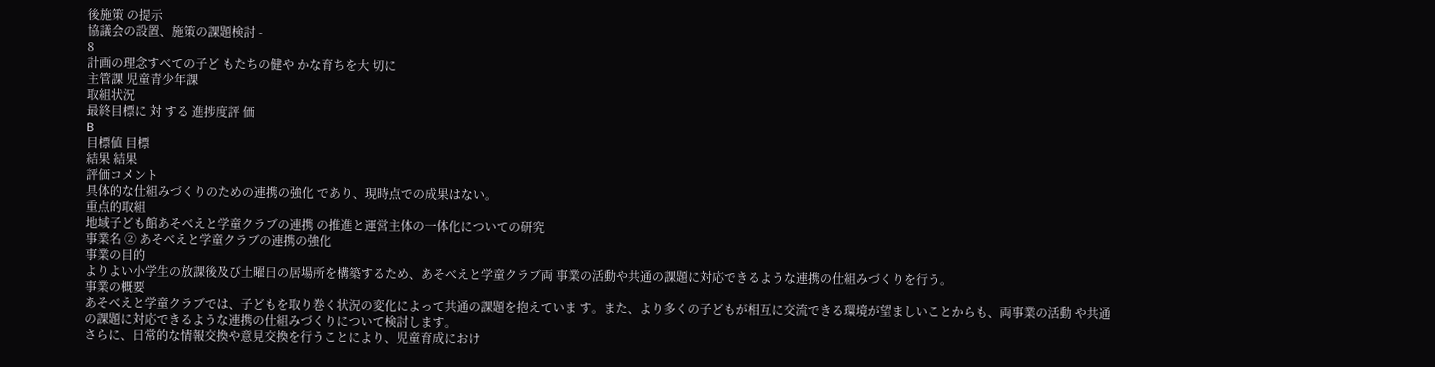後施策 の提示
協議会の設置、施策の課題検討 -
8
計画の理念すべての子ど もたちの健や かな育ちを大 切に
主管課 児童青少年課
取組状況
最終目標に 対 する 進捗度評 価
B
目標値 目標
結果 結果
評価コメント
具体的な仕組みづくりのための連携の強化 であり、現時点での成果はない。
重点的取組
地域子ども館あそべえと学童クラブの連携 の推進と運営主体の一体化についての研究
事業名 ② あそべえと学童クラブの連携の強化
事業の目的
よりよい小学生の放課後及び土曜日の居場所を構築するため、あそべえと学童クラブ両 事業の活動や共通の課題に対応できるような連携の仕組みづくりを行う。
事業の概要
あそべえと学童クラブでは、子どもを取り巻く状況の変化によって共通の課題を抱えていま す。また、より多くの子どもが相互に交流できる環境が望ましいことからも、両事業の活動 や共通の課題に対応できるような連携の仕組みづくりについて検討します。
さらに、日常的な情報交換や意見交換を行うことにより、児童育成におけ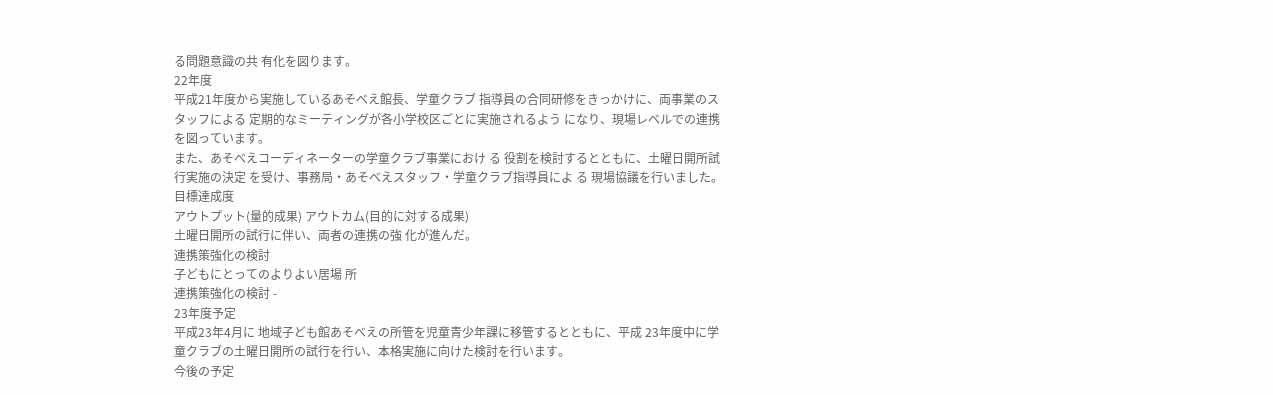る問題意識の共 有化を図ります。
22年度
平成21年度から実施しているあそべえ館長、学童クラブ 指導員の合同研修をきっかけに、両事業のスタッフによる 定期的なミーティングが各小学校区ごとに実施されるよう になり、現場レベルでの連携を図っています。
また、あそべえコーディネーターの学童クラブ事業におけ る 役割を検討するとともに、土曜日開所試行実施の決定 を受け、事務局・あそべえスタッフ・学童クラブ指導員によ る 現場協議を行いました。
目標達成度
アウトプット(量的成果) アウトカム(目的に対する成果)
土曜日開所の試行に伴い、両者の連携の強 化が進んだ。
連携策強化の検討
子どもにとってのよりよい居場 所
連携策強化の検討 -
23年度予定
平成23年4月に 地域子ども館あそべえの所管を児童青少年課に移管するとともに、平成 23年度中に学童クラブの土曜日開所の試行を行い、本格実施に向けた検討を行います。
今後の予定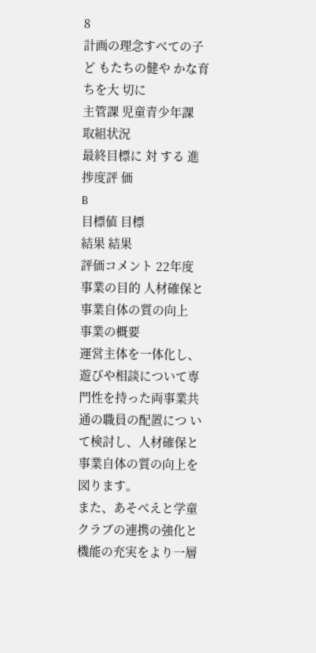8
計画の理念すべての子ど もたちの健や かな育ちを大 切に
主管課 児童青少年課
取組状況
最終目標に 対 する 進捗度評 価
B
目標値 目標
結果 結果
評価コメント 22年度
事業の目的 人材確保と事業自体の質の向上
事業の概要
運営主体を一体化し、遊びや相談について専門性を持った両事業共通の職員の配置につ いて検討し、人材確保と事業自体の質の向上を図ります。
また、あそべえと学童クラブの連携の強化と機能の充実をより一層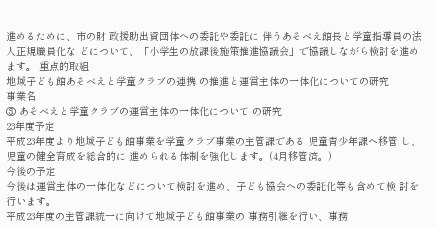進めるために、市の財 政援助出資団体への委託や委託に 伴うあそべえ館長と学童指導員の法人正規職員化な どについて、「小学生の放課後施策推進協議会」で協議しながら検討を進めます。 重点的取組
地域子ども館あそべえと学童クラブの連携 の推進と運営主体の一体化についての研究
事業名
③ あそべえと学童クラブの運営主体の一体化について の研究
23年度予定
平成23年度より地域子ども館事業を学童クラブ事業の主管課である 児童青少年課へ移管 し、児童の健全育成を総合的に 進められる体制を強化します。(4月移管済。)
今後の予定
今後は運営主体の一体化などについて検討を進め、子ども協会への委託化等も含めて検 討を行います。
平成23年度の主管課統一に向けて地域子ども館事業の 事務引継を行い、事務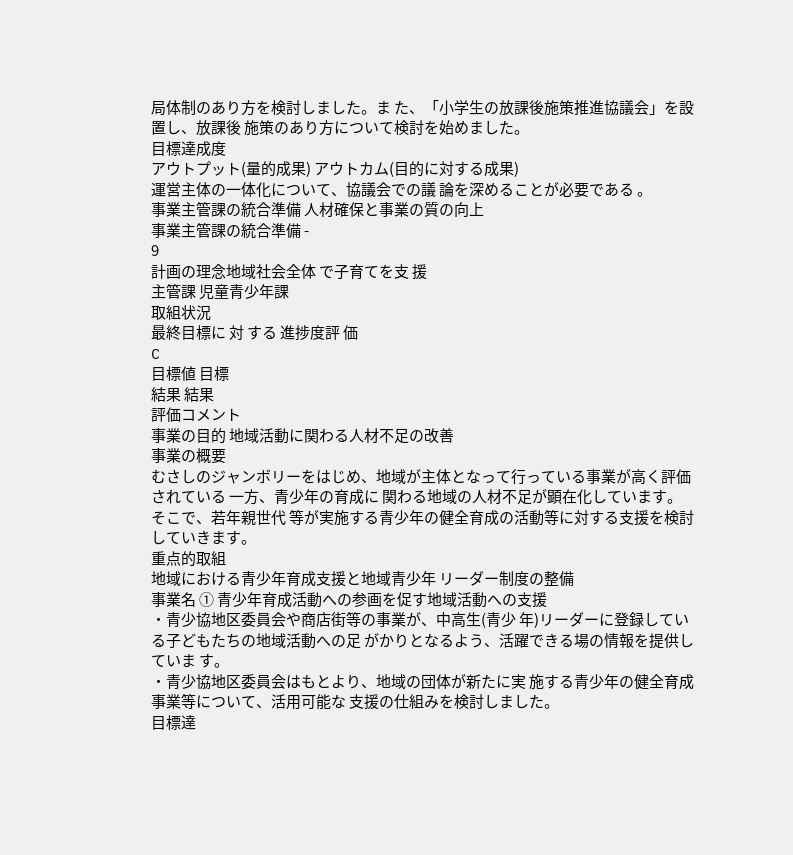局体制のあり方を検討しました。ま た、「小学生の放課後施策推進協議会」を設置し、放課後 施策のあり方について検討を始めました。
目標達成度
アウトプット(量的成果) アウトカム(目的に対する成果)
運営主体の一体化について、協議会での議 論を深めることが必要である 。
事業主管課の統合準備 人材確保と事業の質の向上
事業主管課の統合準備 -
9
計画の理念地域社会全体 で子育てを支 援
主管課 児童青少年課
取組状況
最終目標に 対 する 進捗度評 価
C
目標値 目標
結果 結果
評価コメント
事業の目的 地域活動に関わる人材不足の改善
事業の概要
むさしのジャンボリーをはじめ、地域が主体となって行っている事業が高く評価されている 一方、青少年の育成に 関わる地域の人材不足が顕在化しています。そこで、若年親世代 等が実施する青少年の健全育成の活動等に対する支援を検討していきます。
重点的取組
地域における青少年育成支援と地域青少年 リーダー制度の整備
事業名 ① 青少年育成活動への参画を促す地域活動への支援
・青少協地区委員会や商店街等の事業が、中高生(青少 年)リーダーに登録している子どもたちの地域活動への足 がかりとなるよう、活躍できる場の情報を提供していま す。
・青少協地区委員会はもとより、地域の団体が新たに実 施する青少年の健全育成事業等について、活用可能な 支援の仕組みを検討しました。
目標達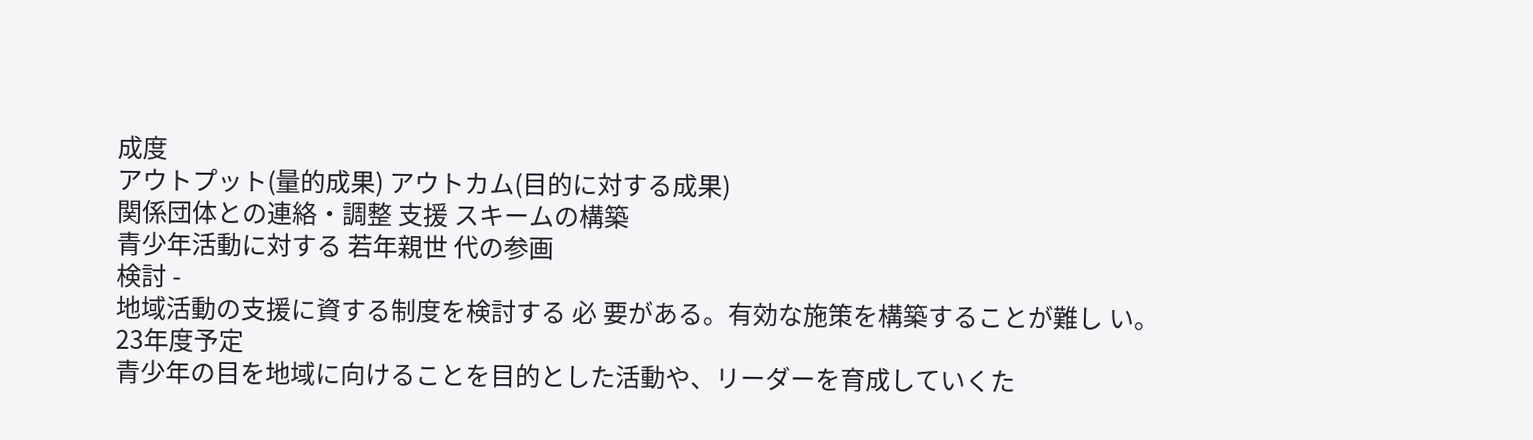成度
アウトプット(量的成果) アウトカム(目的に対する成果)
関係団体との連絡・調整 支援 スキームの構築
青少年活動に対する 若年親世 代の参画
検討 -
地域活動の支援に資する制度を検討する 必 要がある。有効な施策を構築することが難し い。
23年度予定
青少年の目を地域に向けることを目的とした活動や、リーダーを育成していくた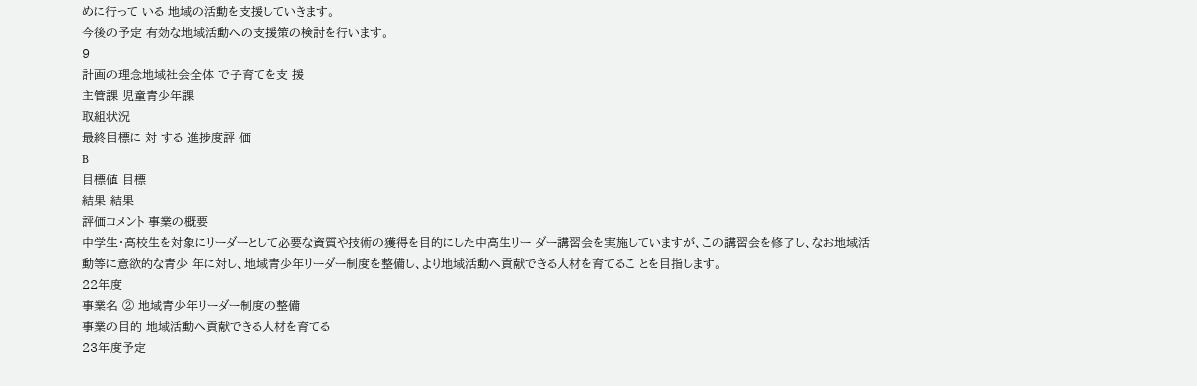めに行って いる 地域の活動を支援していきます。
今後の予定 有効な地域活動への支援策の検討を行います。
9
計画の理念地域社会全体 で子育てを支 援
主管課 児童青少年課
取組状況
最終目標に 対 する 進捗度評 価
B
目標値 目標
結果 結果
評価コメント 事業の概要
中学生・高校生を対象にリーダーとして必要な資質や技術の獲得を目的にした中高生リー ダー講習会を実施していますが、この講習会を修了し、なお地域活動等に意欲的な青少 年に対し、地域青少年リーダー制度を整備し、より地域活動へ貢献できる人材を育てるこ とを目指します。
22年度
事業名 ② 地域青少年リーダー制度の整備
事業の目的 地域活動へ貢献できる人材を育てる
23年度予定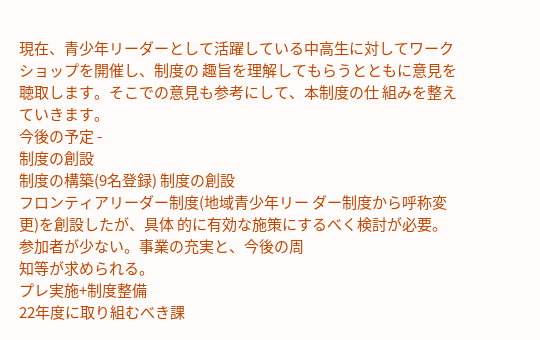現在、青少年リーダーとして活躍している中高生に対してワークショップを開催し、制度の 趣旨を理解してもらうとともに意見を聴取します。そこでの意見も参考にして、本制度の仕 組みを整えていきます。
今後の予定 -
制度の創設
制度の構築(9名登録) 制度の創設
フロンティアリーダー制度(地域青少年リー ダー制度から呼称変更)を創設したが、具体 的に有効な施策にするべく検討が必要。 参加者が少ない。事業の充実と、今後の周
知等が求められる。
プレ実施+制度整備
22年度に取り組むべき課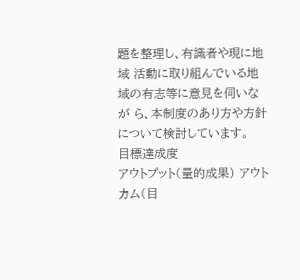題を整理し、有識者や現に地域 活動に取り組んでいる地域の有志等に意見を伺いなが ら、本制度のあり方や方針について検討しています。
目標達成度
アウトプット(量的成果) アウトカム(目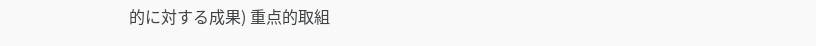的に対する成果) 重点的取組